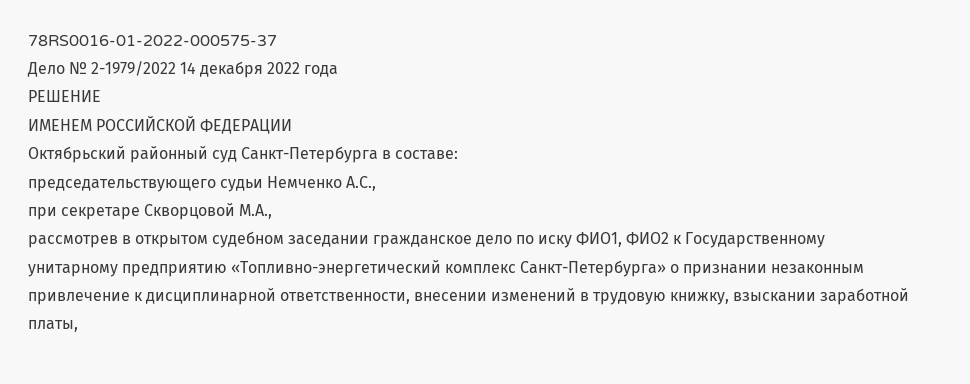78RS0016-01-2022-000575-37
Дело № 2-1979/2022 14 декабря 2022 года
РЕШЕНИЕ
ИМЕНЕМ РОССИЙСКОЙ ФЕДЕРАЦИИ
Октябрьский районный суд Санкт-Петербурга в составе:
председательствующего судьи Немченко А.С.,
при секретаре Скворцовой М.А.,
рассмотрев в открытом судебном заседании гражданское дело по иску ФИО1, ФИО2 к Государственному унитарному предприятию «Топливно-энергетический комплекс Санкт-Петербурга» о признании незаконным привлечение к дисциплинарной ответственности, внесении изменений в трудовую книжку, взыскании заработной платы,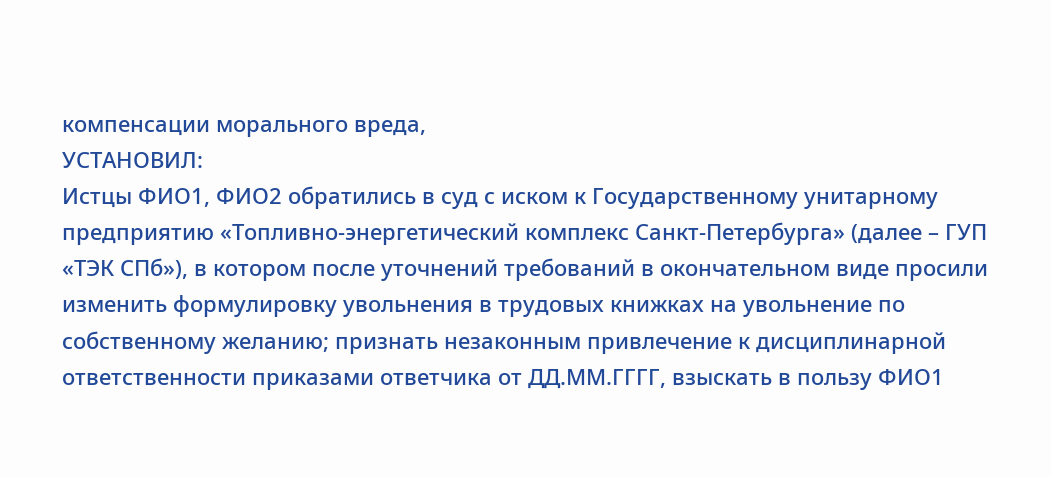компенсации морального вреда,
УСТАНОВИЛ:
Истцы ФИО1, ФИО2 обратились в суд с иском к Государственному унитарному предприятию «Топливно-энергетический комплекс Санкт-Петербурга» (далее – ГУП «ТЭК СПб»), в котором после уточнений требований в окончательном виде просили изменить формулировку увольнения в трудовых книжках на увольнение по собственному желанию; признать незаконным привлечение к дисциплинарной ответственности приказами ответчика от ДД.ММ.ГГГГ, взыскать в пользу ФИО1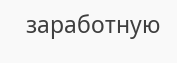заработную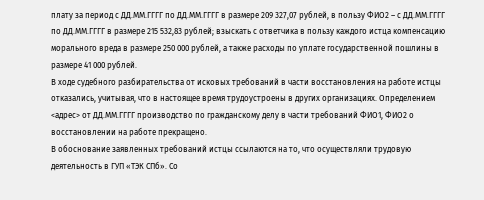плату за период с ДД.ММ.ГГГГ по ДД.ММ.ГГГГ в размере 209 327,07 рублей, в пользу ФИО2 – с ДД.ММ.ГГГГ по ДД.ММ.ГГГГ в размере 215 532,83 рублей; взыскать с ответчика в пользу каждого истца компенсацию морального вреда в размере 250 000 рублей, а также расходы по уплате государственной пошлины в размере 41 000 рублей.
В ходе судебного разбирательства от исковых требований в части восстановления на работе истцы отказались, учитывая, что в настоящее время трудоустроены в других организациях. Определением <адрес> от ДД.ММ.ГГГГ производство по гражданскому делу в части требований ФИО1, ФИО2 о восстановлении на работе прекращено.
В обоснование заявленных требований истцы ссылаются на то, что осуществляли трудовую деятельность в ГУП «ТЭК СПб». Со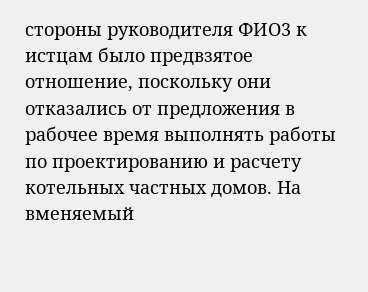стороны руководителя ФИО3 к истцам было предвзятое отношение, поскольку они отказались от предложения в рабочее время выполнять работы по проектированию и расчету котельных частных домов. На вменяемый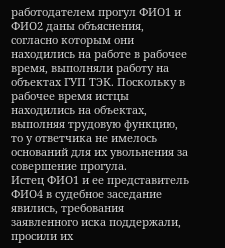работодателем прогул ФИО1 и ФИО2 даны объяснения, согласно которым они находились на работе в рабочее время, выполняли работу на объектах ГУП ТЭК. Поскольку в рабочее время истцы находились на объектах, выполняя трудовую функцию, то у ответчика не имелось оснований для их увольнения за совершение прогула.
Истец ФИО1 и ее представитель ФИО4 в судебное заседание явились, требования заявленного иска поддержали, просили их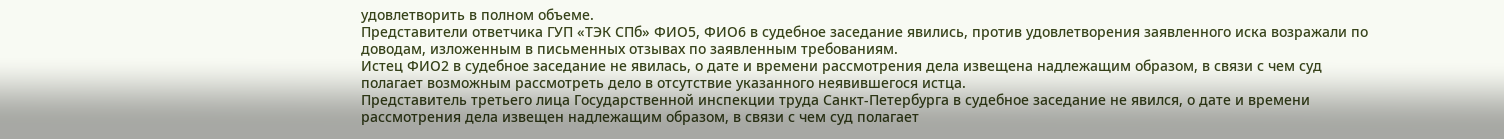удовлетворить в полном объеме.
Представители ответчика ГУП «ТЭК СПб» ФИО5, ФИО6 в судебное заседание явились, против удовлетворения заявленного иска возражали по доводам, изложенным в письменных отзывах по заявленным требованиям.
Истец ФИО2 в судебное заседание не явилась, о дате и времени рассмотрения дела извещена надлежащим образом, в связи с чем суд полагает возможным рассмотреть дело в отсутствие указанного неявившегося истца.
Представитель третьего лица Государственной инспекции труда Санкт-Петербурга в судебное заседание не явился, о дате и времени рассмотрения дела извещен надлежащим образом, в связи с чем суд полагает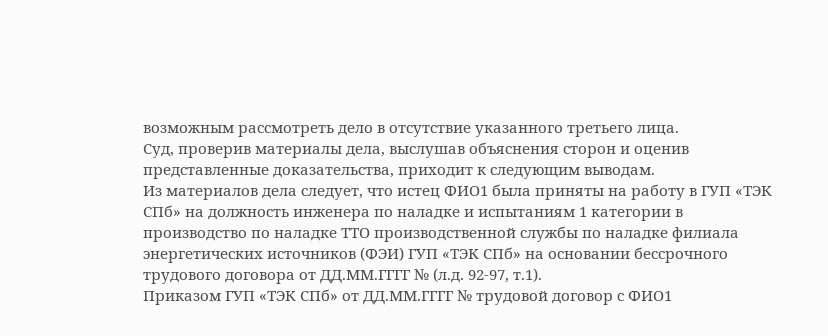возможным рассмотреть дело в отсутствие указанного третьего лица.
Суд, проверив материалы дела, выслушав объяснения сторон и оценив представленные доказательства, приходит к следующим выводам.
Из материалов дела следует, что истец ФИО1 была приняты на работу в ГУП «ТЭК СПб» на должность инженера по наладке и испытаниям 1 категории в производство по наладке ТТО производственной службы по наладке филиала энергетических источников (ФЭИ) ГУП «ТЭК СПб» на основании бессрочного трудового договора от ДД.ММ.ГГГГ № (л.д. 92-97, т.1).
Приказом ГУП «ТЭК СПб» от ДД.ММ.ГГГГ № трудовой договор с ФИО1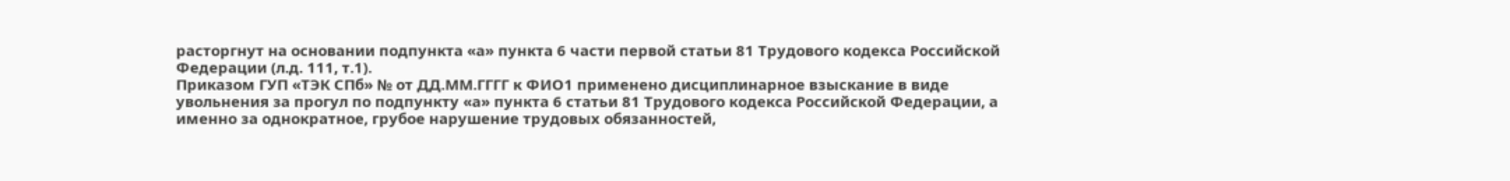расторгнут на основании подпункта «а» пункта 6 части первой статьи 81 Трудового кодекса Российской Федерации (л.д. 111, т.1).
Приказом ГУП «ТЭК СПб» № от ДД.ММ.ГГГГ к ФИО1 применено дисциплинарное взыскание в виде увольнения за прогул по подпункту «а» пункта 6 статьи 81 Трудового кодекса Российской Федерации, а именно за однократное, грубое нарушение трудовых обязанностей,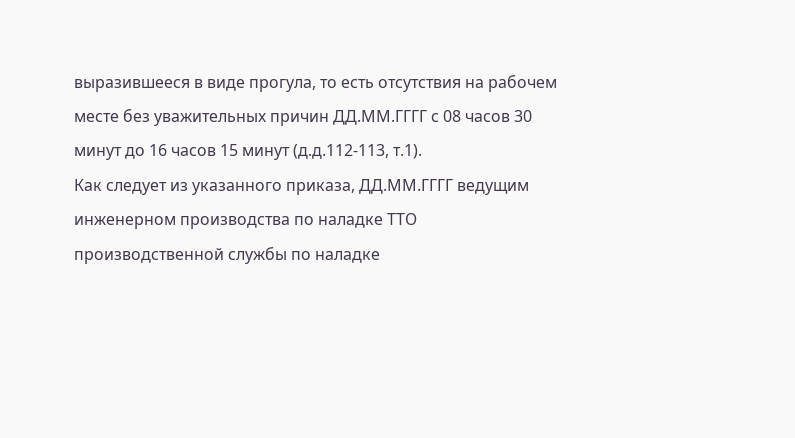выразившееся в виде прогула, то есть отсутствия на рабочем месте без уважительных причин ДД.ММ.ГГГГ с 08 часов 30 минут до 16 часов 15 минут (д.д.112-113, т.1).
Как следует из указанного приказа, ДД.ММ.ГГГГ ведущим инженерном производства по наладке ТТО производственной службы по наладке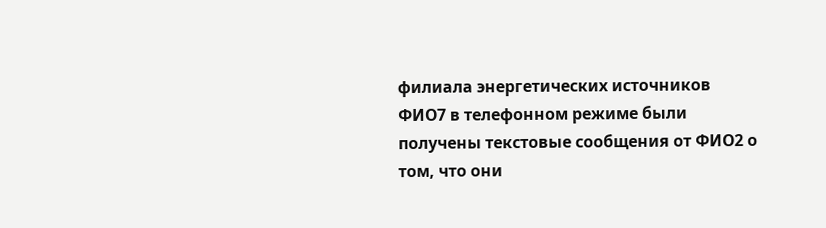филиала энергетических источников ФИО7 в телефонном режиме были получены текстовые сообщения от ФИО2 о том, что они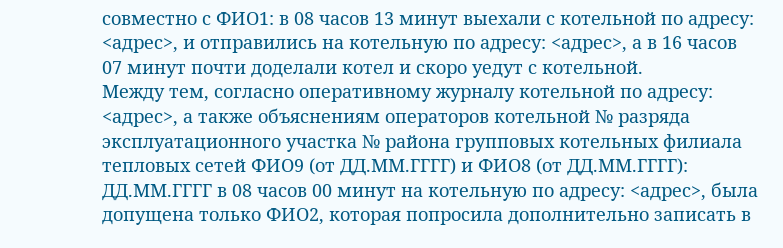совместно с ФИО1: в 08 часов 13 минут выехали с котельной по адресу: <адрес>, и отправились на котельную по адресу: <адрес>, а в 16 часов 07 минут почти доделали котел и скоро уедут с котельной.
Между тем, согласно оперативному журналу котельной по адресу: <адрес>, а также объяснениям операторов котельной № разряда эксплуатационного участка № района групповых котельных филиала тепловых сетей ФИО9 (от ДД.ММ.ГГГГ) и ФИО8 (от ДД.ММ.ГГГГ): ДД.ММ.ГГГГ в 08 часов 00 минут на котельную по адресу: <адрес>, была допущена только ФИО2, которая попросила дополнительно записать в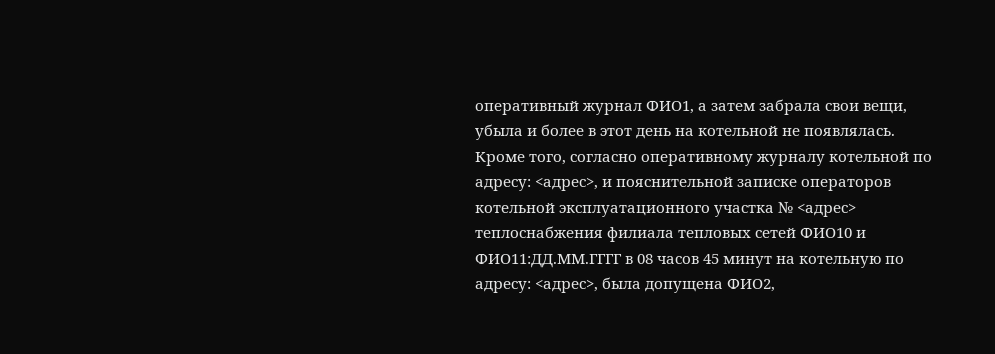оперативный журнал ФИО1, а затем забрала свои вещи, убыла и более в этот день на котельной не появлялась.
Кроме того, согласно оперативному журналу котельной по адресу: <адрес>, и пояснительной записке операторов котельной эксплуатационного участка № <адрес> теплоснабжения филиала тепловых сетей ФИО10 и ФИО11:ДД.ММ.ГГГГ в 08 часов 45 минут на котельную по адресу: <адрес>, была допущена ФИО2,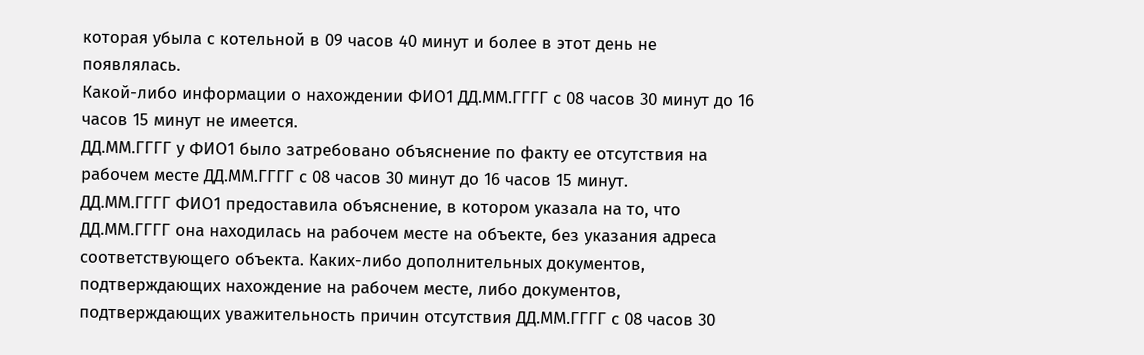которая убыла с котельной в 09 часов 40 минут и более в этот день не появлялась.
Какой-либо информации о нахождении ФИО1 ДД.ММ.ГГГГ с 08 часов 30 минут до 16 часов 15 минут не имеется.
ДД.ММ.ГГГГ у ФИО1 было затребовано объяснение по факту ее отсутствия на рабочем месте ДД.ММ.ГГГГ с 08 часов 30 минут до 16 часов 15 минут.
ДД.ММ.ГГГГ ФИО1 предоставила объяснение, в котором указала на то, что ДД.ММ.ГГГГ она находилась на рабочем месте на объекте, без указания адреса соответствующего объекта. Каких-либо дополнительных документов, подтверждающих нахождение на рабочем месте, либо документов, подтверждающих уважительность причин отсутствия ДД.ММ.ГГГГ с 08 часов 30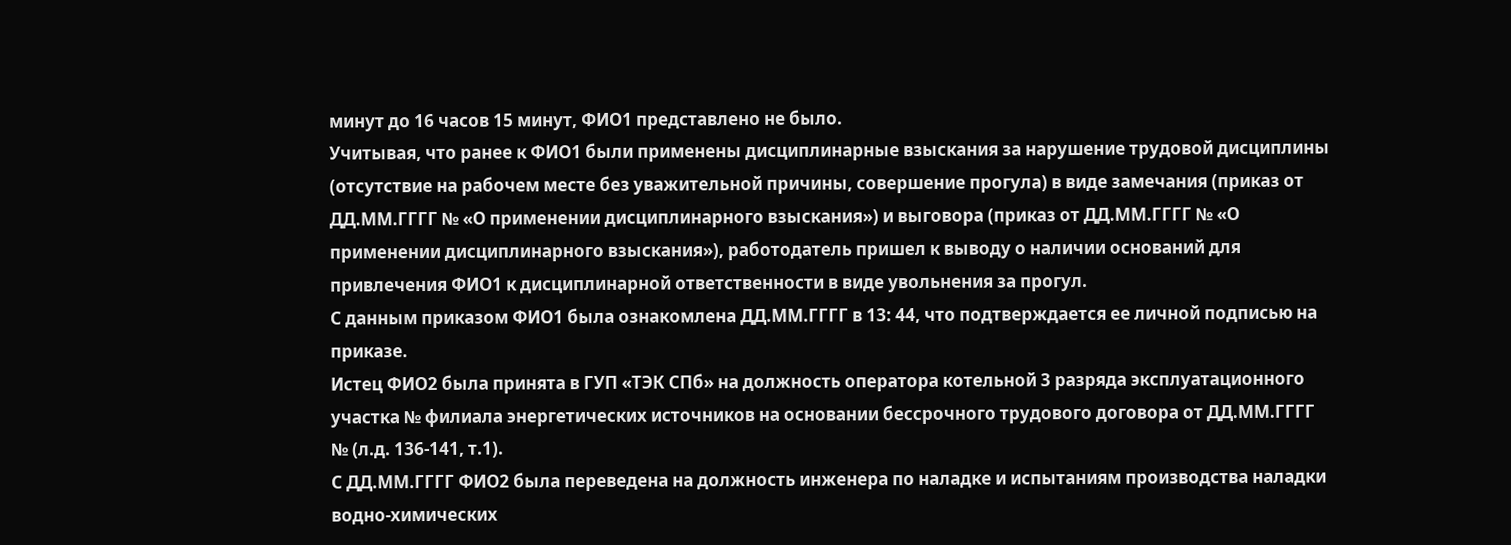минут до 16 часов 15 минут, ФИО1 представлено не было.
Учитывая, что ранее к ФИО1 были применены дисциплинарные взыскания за нарушение трудовой дисциплины (отсутствие на рабочем месте без уважительной причины, совершение прогула) в виде замечания (приказ от ДД.ММ.ГГГГ № «О применении дисциплинарного взыскания») и выговора (приказ от ДД.ММ.ГГГГ № «О применении дисциплинарного взыскания»), работодатель пришел к выводу о наличии оснований для привлечения ФИО1 к дисциплинарной ответственности в виде увольнения за прогул.
С данным приказом ФИО1 была ознакомлена ДД.ММ.ГГГГ в 13: 44, что подтверждается ее личной подписью на приказе.
Истец ФИО2 была принята в ГУП «ТЭК СПб» на должность оператора котельной 3 разряда эксплуатационного участка № филиала энергетических источников на основании бессрочного трудового договора от ДД.ММ.ГГГГ № (л.д. 136-141, т.1).
С ДД.ММ.ГГГГ ФИО2 была переведена на должность инженера по наладке и испытаниям производства наладки водно-химических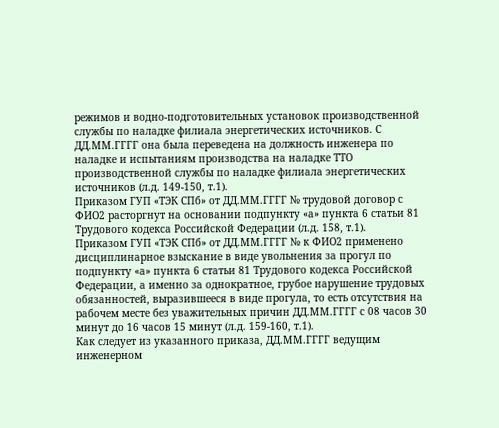режимов и водно-подготовительных установок производственной службы по наладке филиала энергетических источников. С ДД.ММ.ГГГГ она была переведена на должность инженера по наладке и испытаниям производства на наладке ТТО производственной службы по наладке филиала энергетических источников (л.д. 149-150, т.1).
Приказом ГУП «ТЭК СПб» от ДД.ММ.ГГГГ № трудовой договор с ФИО2 расторгнут на основании подпункту «а» пункта 6 статьи 81 Трудового кодекса Российской Федерации (л.д. 158, т.1).
Приказом ГУП «ТЭК СПб» от ДД.ММ.ГГГГ № к ФИО2 применено дисциплинарное взыскание в виде увольнения за прогул по подпункту «а» пункта 6 статьи 81 Трудового кодекса Российской Федерации, а именно за однократное, грубое нарушение трудовых обязанностей, выразившееся в виде прогула, то есть отсутствия на рабочем месте без уважительных причин ДД.ММ.ГГГГ с 08 часов 30 минут до 16 часов 15 минут (л.д. 159-160, т.1).
Как следует из указанного приказа, ДД.ММ.ГГГГ ведущим инженерном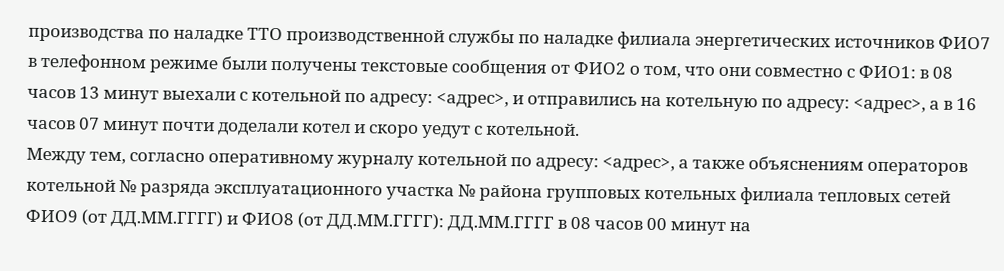производства по наладке ТТО производственной службы по наладке филиала энергетических источников ФИО7 в телефонном режиме были получены текстовые сообщения от ФИО2 о том, что они совместно с ФИО1: в 08 часов 13 минут выехали с котельной по адресу: <адрес>, и отправились на котельную по адресу: <адрес>, а в 16 часов 07 минут почти доделали котел и скоро уедут с котельной.
Между тем, согласно оперативному журналу котельной по адресу: <адрес>, а также объяснениям операторов котельной № разряда эксплуатационного участка № района групповых котельных филиала тепловых сетей ФИО9 (от ДД.ММ.ГГГГ) и ФИО8 (от ДД.ММ.ГГГГ): ДД.ММ.ГГГГ в 08 часов 00 минут на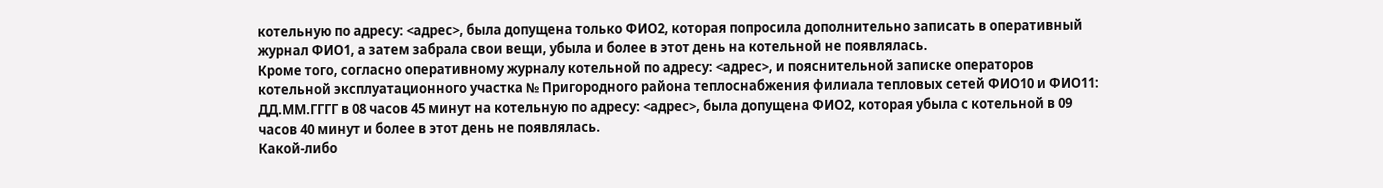котельную по адресу: <адрес>, была допущена только ФИО2, которая попросила дополнительно записать в оперативный журнал ФИО1, а затем забрала свои вещи, убыла и более в этот день на котельной не появлялась.
Кроме того, согласно оперативному журналу котельной по адресу: <адрес>, и пояснительной записке операторов котельной эксплуатационного участка № Пригородного района теплоснабжения филиала тепловых сетей ФИО10 и ФИО11: ДД.ММ.ГГГГ в 08 часов 45 минут на котельную по адресу: <адрес>, была допущена ФИО2, которая убыла с котельной в 09 часов 40 минут и более в этот день не появлялась.
Какой-либо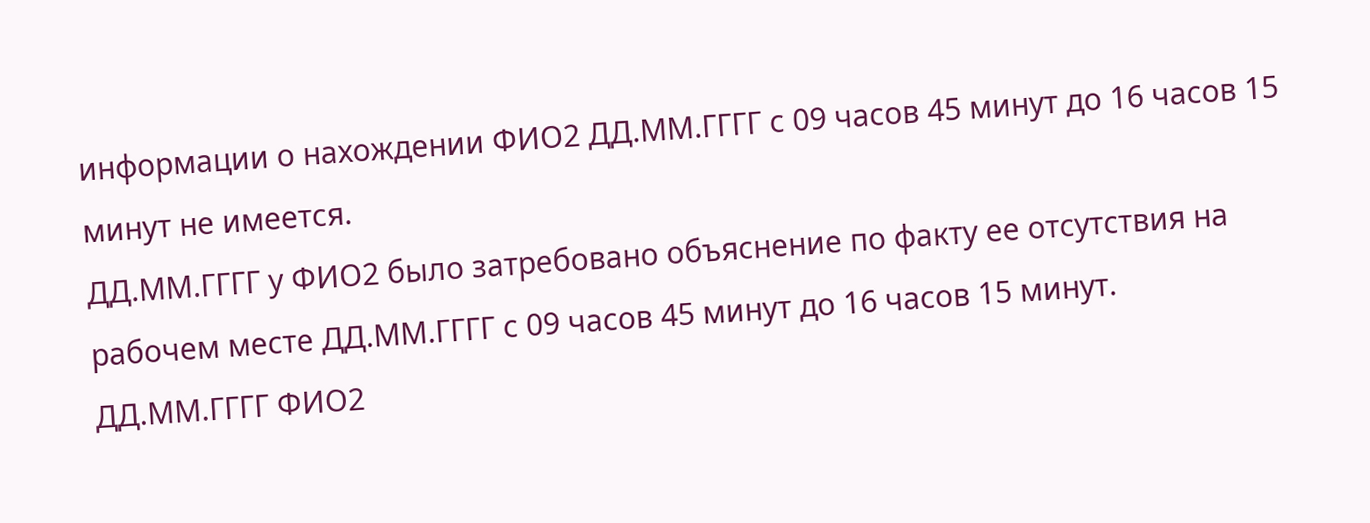информации о нахождении ФИО2 ДД.ММ.ГГГГ с 09 часов 45 минут до 16 часов 15 минут не имеется.
ДД.ММ.ГГГГ у ФИО2 было затребовано объяснение по факту ее отсутствия на рабочем месте ДД.ММ.ГГГГ с 09 часов 45 минут до 16 часов 15 минут.
ДД.ММ.ГГГГ ФИО2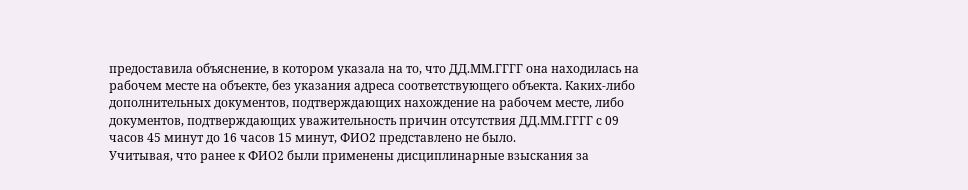предоставила объяснение, в котором указала на то, что ДД.ММ.ГГГГ она находилась на рабочем месте на объекте, без указания адреса соответствующего объекта. Каких-либо дополнительных документов, подтверждающих нахождение на рабочем месте, либо документов, подтверждающих уважительность причин отсутствия ДД.ММ.ГГГГ с 09 часов 45 минут до 16 часов 15 минут, ФИО2 представлено не было.
Учитывая, что ранее к ФИО2 были применены дисциплинарные взыскания за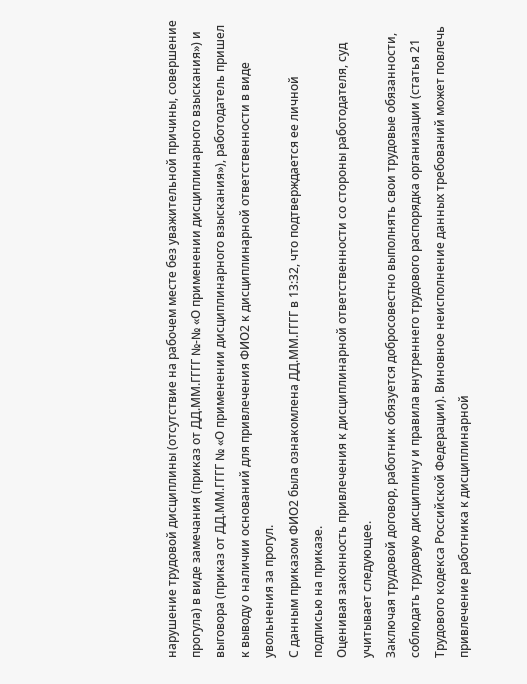нарушение трудовой дисциплины (отсутствие на рабочем месте без уважительной причины, совершение прогула) в виде замечания (приказ от ДД.ММ.ГГГГ №-№ «О применении дисциплинарного взыскания») и выговора (приказ от ДД.ММ.ГГГГ № «О применении дисциплинарного взыскания»), работодатель пришел к выводу о наличии оснований для привлечения ФИО2 к дисциплинарной ответственности в виде увольнения за прогул.
С данным приказом ФИО2 была ознакомлена ДД.ММ.ГГГГ в 13:32, что подтверждается ее личной подписью на приказе.
Оценивая законность привлечения к дисциплинарной ответственности со стороны работодателя, суд учитывает следующее.
Заключая трудовой договор, работник обязуется добросовестно выполнять свои трудовые обязанности, соблюдать трудовую дисциплину и правила внутреннего трудового распорядка организации (статья 21 Трудового кодекса Российской Федерации). Виновное неисполнение данных требований может повлечь привлечение работника к дисциплинарной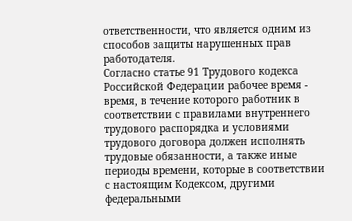ответственности, что является одним из способов защиты нарушенных прав работодателя.
Согласно статье 91 Трудового кодекса Российской Федерации рабочее время - время, в течение которого работник в соответствии с правилами внутреннего трудового распорядка и условиями трудового договора должен исполнять трудовые обязанности, а также иные периоды времени, которые в соответствии с настоящим Кодексом, другими федеральными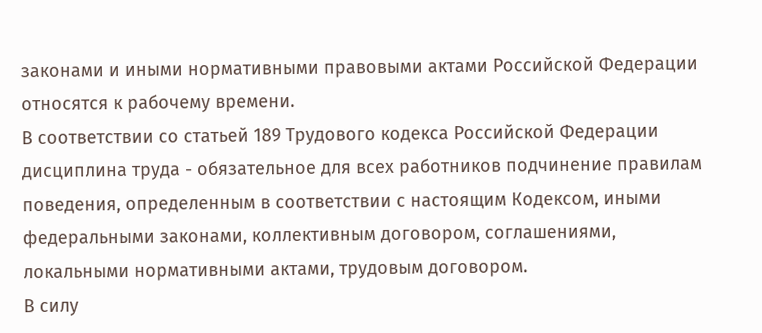законами и иными нормативными правовыми актами Российской Федерации относятся к рабочему времени.
В соответствии со статьей 189 Трудового кодекса Российской Федерации дисциплина труда - обязательное для всех работников подчинение правилам поведения, определенным в соответствии с настоящим Кодексом, иными федеральными законами, коллективным договором, соглашениями, локальными нормативными актами, трудовым договором.
В силу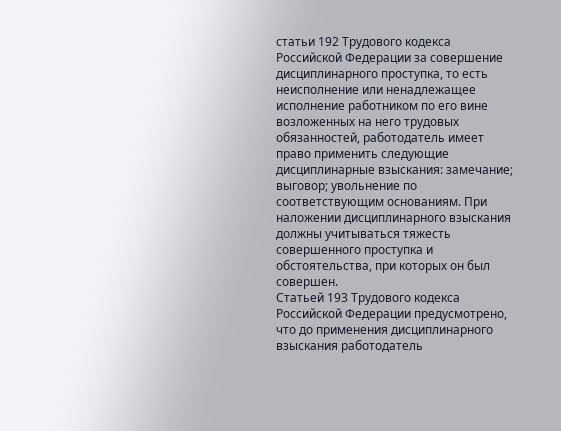статьи 192 Трудового кодекса Российской Федерации за совершение дисциплинарного проступка, то есть неисполнение или ненадлежащее исполнение работником по его вине возложенных на него трудовых обязанностей, работодатель имеет право применить следующие дисциплинарные взыскания: замечание; выговор; увольнение по соответствующим основаниям. При наложении дисциплинарного взыскания должны учитываться тяжесть совершенного проступка и обстоятельства, при которых он был совершен.
Статьей 193 Трудового кодекса Российской Федерации предусмотрено, что до применения дисциплинарного взыскания работодатель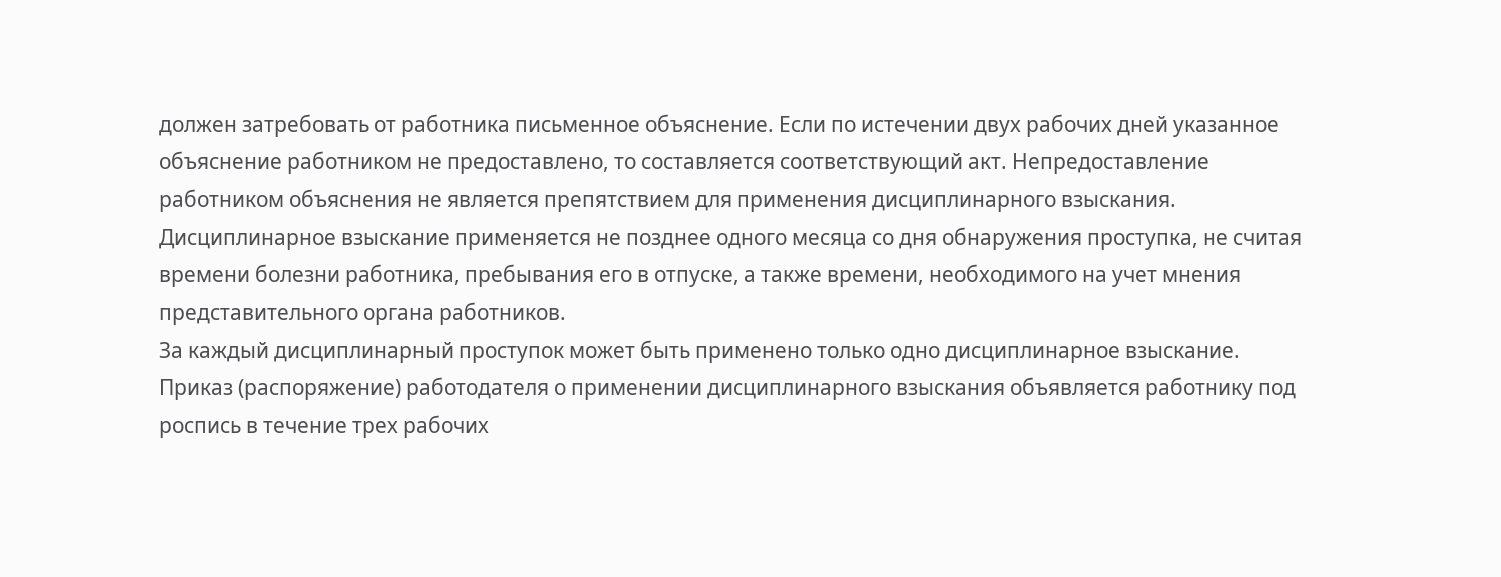должен затребовать от работника письменное объяснение. Если по истечении двух рабочих дней указанное объяснение работником не предоставлено, то составляется соответствующий акт. Непредоставление работником объяснения не является препятствием для применения дисциплинарного взыскания.
Дисциплинарное взыскание применяется не позднее одного месяца со дня обнаружения проступка, не считая времени болезни работника, пребывания его в отпуске, а также времени, необходимого на учет мнения представительного органа работников.
За каждый дисциплинарный проступок может быть применено только одно дисциплинарное взыскание.
Приказ (распоряжение) работодателя о применении дисциплинарного взыскания объявляется работнику под роспись в течение трех рабочих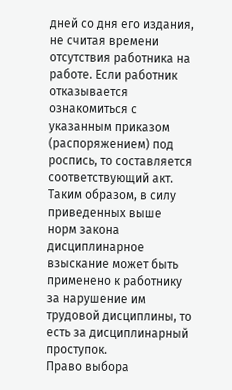дней со дня его издания, не считая времени отсутствия работника на работе. Если работник отказывается ознакомиться с указанным приказом (распоряжением) под роспись, то составляется соответствующий акт.
Таким образом, в силу приведенных выше норм закона дисциплинарное взыскание может быть применено к работнику за нарушение им трудовой дисциплины, то есть за дисциплинарный проступок.
Право выбора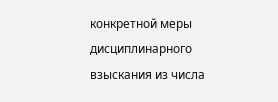конкретной меры дисциплинарного взыскания из числа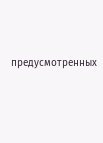предусмотренных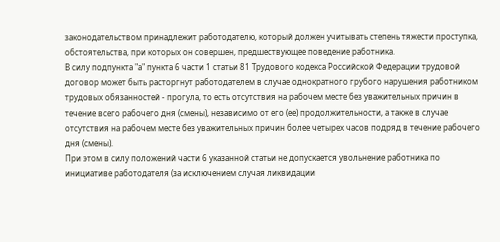законодательством принадлежит работодателю, который должен учитывать степень тяжести проступка, обстоятельства, при которых он совершен, предшествующее поведение работника.
В силу подпункта "а" пункта 6 части 1 статьи 81 Трудового кодекса Российской Федерации трудовой договор может быть расторгнут работодателем в случае однократного грубого нарушения работником трудовых обязанностей - прогула, то есть отсутствия на рабочем месте без уважительных причин в течение всего рабочего дня (смены), независимо от его (ее) продолжительности, а также в случае отсутствия на рабочем месте без уважительных причин более четырех часов подряд в течение рабочего дня (смены).
При этом в силу положений части 6 указанной статьи не допускается увольнение работника по инициативе работодателя (за исключением случая ликвидации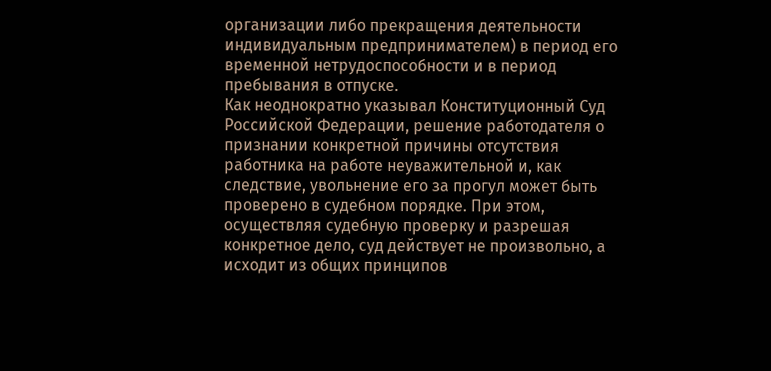организации либо прекращения деятельности индивидуальным предпринимателем) в период его временной нетрудоспособности и в период пребывания в отпуске.
Как неоднократно указывал Конституционный Суд Российской Федерации, решение работодателя о признании конкретной причины отсутствия работника на работе неуважительной и, как следствие, увольнение его за прогул может быть проверено в судебном порядке. При этом, осуществляя судебную проверку и разрешая конкретное дело, суд действует не произвольно, а исходит из общих принципов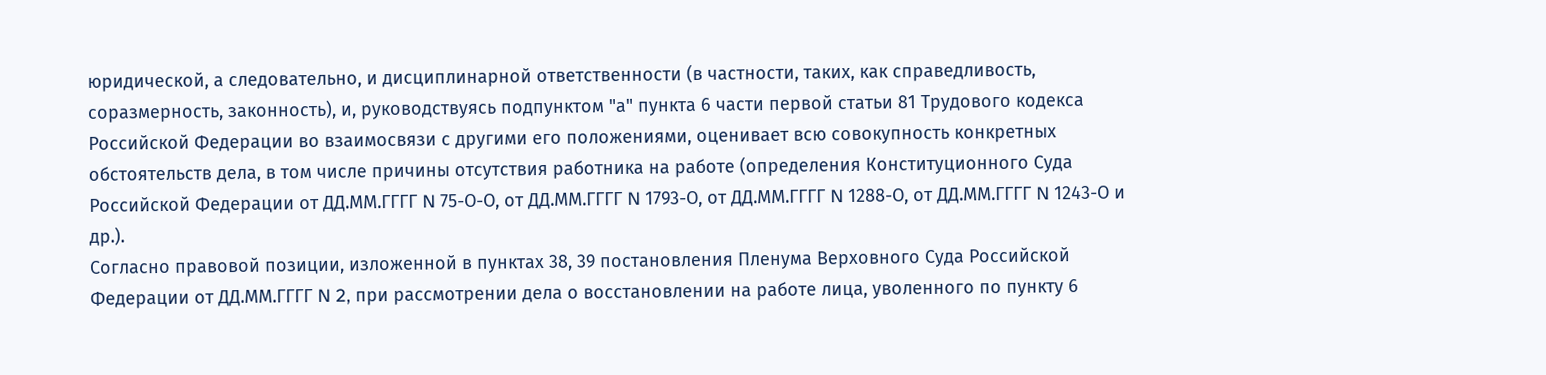юридической, а следовательно, и дисциплинарной ответственности (в частности, таких, как справедливость, соразмерность, законность), и, руководствуясь подпунктом "а" пункта 6 части первой статьи 81 Трудового кодекса Российской Федерации во взаимосвязи с другими его положениями, оценивает всю совокупность конкретных обстоятельств дела, в том числе причины отсутствия работника на работе (определения Конституционного Суда Российской Федерации от ДД.ММ.ГГГГ N 75-О-О, от ДД.ММ.ГГГГ N 1793-О, от ДД.ММ.ГГГГ N 1288-О, от ДД.ММ.ГГГГ N 1243-О и др.).
Согласно правовой позиции, изложенной в пунктах 38, 39 постановления Пленума Верховного Суда Российской Федерации от ДД.ММ.ГГГГ N 2, при рассмотрении дела о восстановлении на работе лица, уволенного по пункту 6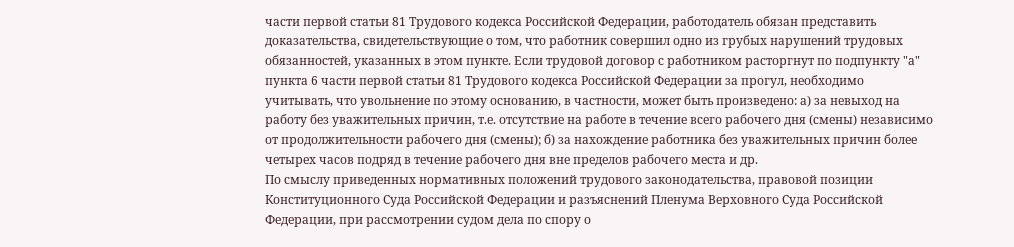части первой статьи 81 Трудового кодекса Российской Федерации, работодатель обязан представить доказательства, свидетельствующие о том, что работник совершил одно из грубых нарушений трудовых обязанностей, указанных в этом пункте. Если трудовой договор с работником расторгнут по подпункту "а" пункта 6 части первой статьи 81 Трудового кодекса Российской Федерации за прогул, необходимо учитывать, что увольнение по этому основанию, в частности, может быть произведено: а) за невыход на работу без уважительных причин, т.е. отсутствие на работе в течение всего рабочего дня (смены) независимо от продолжительности рабочего дня (смены); б) за нахождение работника без уважительных причин более четырех часов подряд в течение рабочего дня вне пределов рабочего места и др.
По смыслу приведенных нормативных положений трудового законодательства, правовой позиции Конституционного Суда Российской Федерации и разъяснений Пленума Верховного Суда Российской Федерации, при рассмотрении судом дела по спору о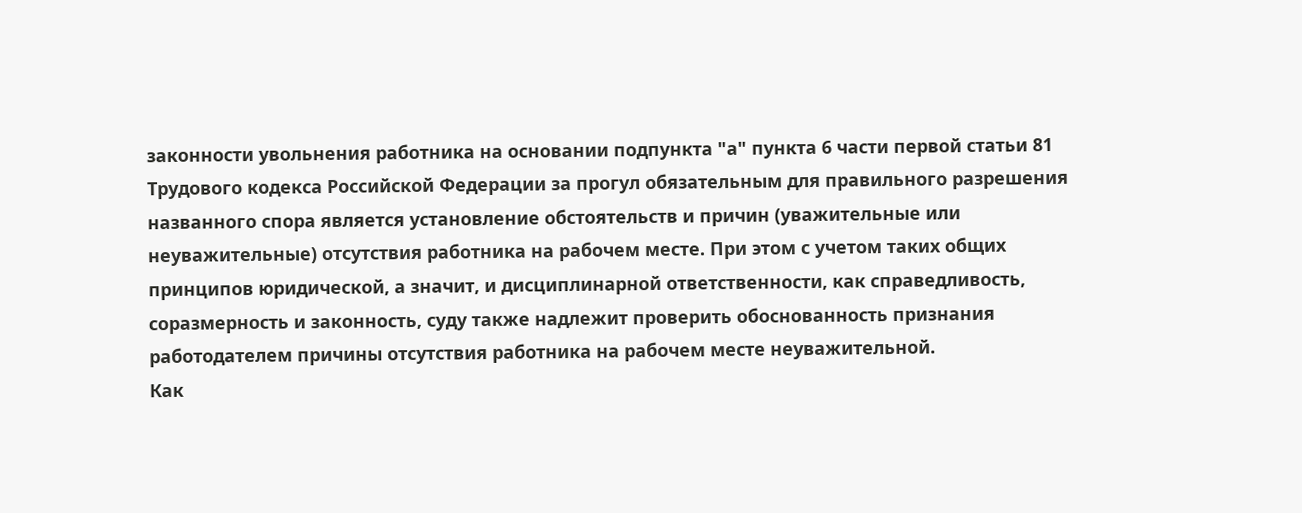законности увольнения работника на основании подпункта "а" пункта 6 части первой статьи 81 Трудового кодекса Российской Федерации за прогул обязательным для правильного разрешения названного спора является установление обстоятельств и причин (уважительные или неуважительные) отсутствия работника на рабочем месте. При этом с учетом таких общих принципов юридической, а значит, и дисциплинарной ответственности, как справедливость, соразмерность и законность, суду также надлежит проверить обоснованность признания работодателем причины отсутствия работника на рабочем месте неуважительной.
Как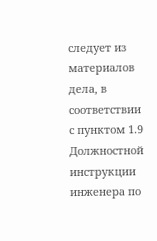следует из материалов дела, в соответствии с пунктом 1.9 Должностной инструкции инженера по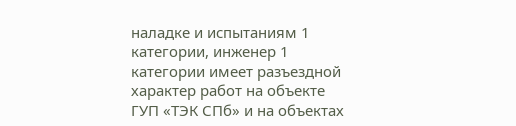наладке и испытаниям 1 категории, инженер 1 категории имеет разъездной характер работ на объекте ГУП «ТЭК СПб» и на объектах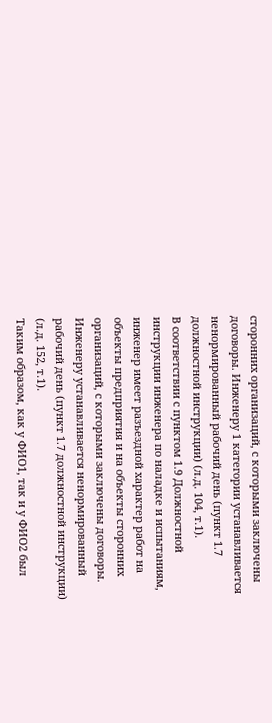сторонних организаций, с которыми заключены договоры. Инженеру 1 категории устанавливается ненормированный рабочий день (пункт 1.7 должностной инструкции) (л.д. 104, т.1).
В соответствии с пунктом 1.9 Должностной инструкции инженера по наладке и испытаниям, инженер имеет разъездной характер работ на объекты предприятия и на объекты сторонних организаций, с которыми заключены договоры. Инженеру устанавливается ненормированный рабочий день (пункт 1.7 должностной инструкции) (л.д. 152, т.1).
Таким образом, как у ФИО1, так и у ФИО2 был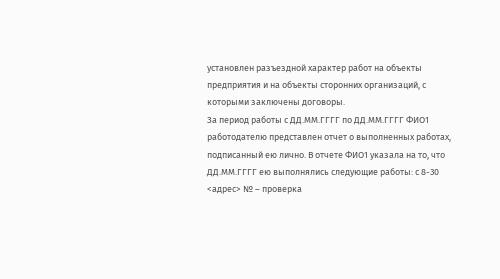установлен разъездной характер работ на объекты предприятия и на объекты сторонних организаций, с которыми заключены договоры.
За период работы с ДД.ММ.ГГГГ по ДД.ММ.ГГГГ ФИО1 работодателю представлен отчет о выполненных работах, подписанный ею лично. В отчете ФИО1 указала на то, что ДД.ММ.ГГГГ ею выполнялись следующие работы: с 8-30 <адрес> № – проверка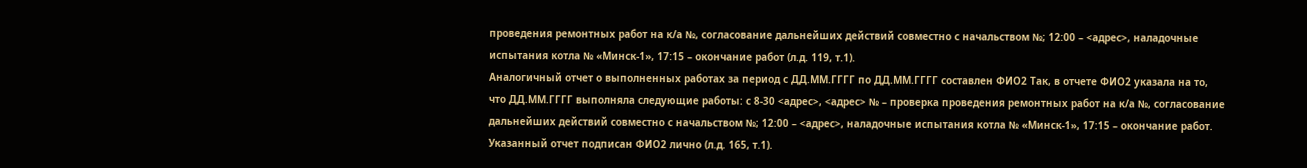проведения ремонтных работ на к/а №, согласование дальнейших действий совместно с начальством №; 12:00 – <адрес>, наладочные испытания котла № «Минск-1», 17:15 – окончание работ (л.д. 119, т.1).
Аналогичный отчет о выполненных работах за период с ДД.ММ.ГГГГ по ДД.ММ.ГГГГ составлен ФИО2 Так, в отчете ФИО2 указала на то, что ДД.ММ.ГГГГ выполняла следующие работы: с 8-30 <адрес>, <адрес> № – проверка проведения ремонтных работ на к/а №, согласование дальнейших действий совместно с начальством №; 12:00 – <адрес>, наладочные испытания котла № «Минск-1», 17:15 – окончание работ. Указанный отчет подписан ФИО2 лично (л.д. 165, т.1).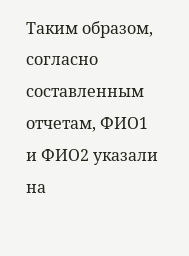Таким образом, согласно составленным отчетам, ФИО1 и ФИО2 указали на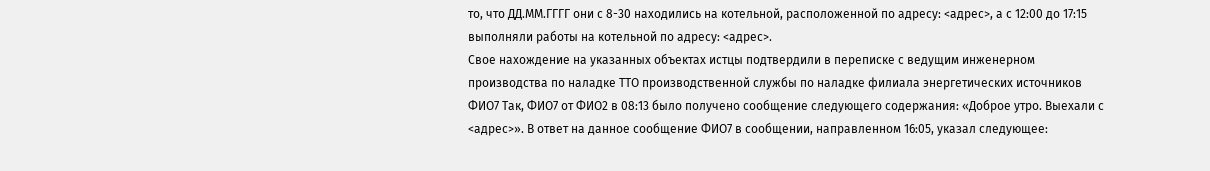то, что ДД.ММ.ГГГГ они с 8-30 находились на котельной, расположенной по адресу: <адрес>, а с 12:00 до 17:15 выполняли работы на котельной по адресу: <адрес>.
Свое нахождение на указанных объектах истцы подтвердили в переписке с ведущим инженерном производства по наладке ТТО производственной службы по наладке филиала энергетических источников ФИО7 Так, ФИО7 от ФИО2 в 08:13 было получено сообщение следующего содержания: «Доброе утро. Выехали с <адрес>». В ответ на данное сообщение ФИО7 в сообщении, направленном 16:05, указал следующее: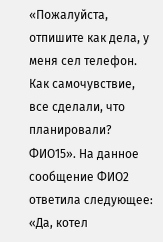«Пожалуйста, отпишите как дела, у меня сел телефон. Как самочувствие, все сделали, что планировали? ФИО15». На данное сообщение ФИО2 ответила следующее: «Да, котел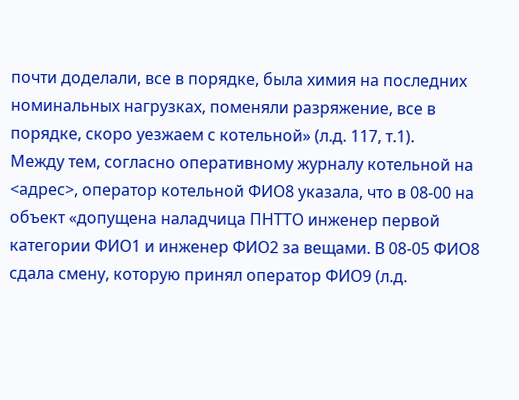почти доделали, все в порядке, была химия на последних номинальных нагрузках, поменяли разряжение, все в порядке, скоро уезжаем с котельной» (л.д. 117, т.1).
Между тем, согласно оперативному журналу котельной на <адрес>, оператор котельной ФИО8 указала, что в 08-00 на объект «допущена наладчица ПНТТО инженер первой категории ФИО1 и инженер ФИО2 за вещами. В 08-05 ФИО8 сдала смену, которую принял оператор ФИО9 (л.д.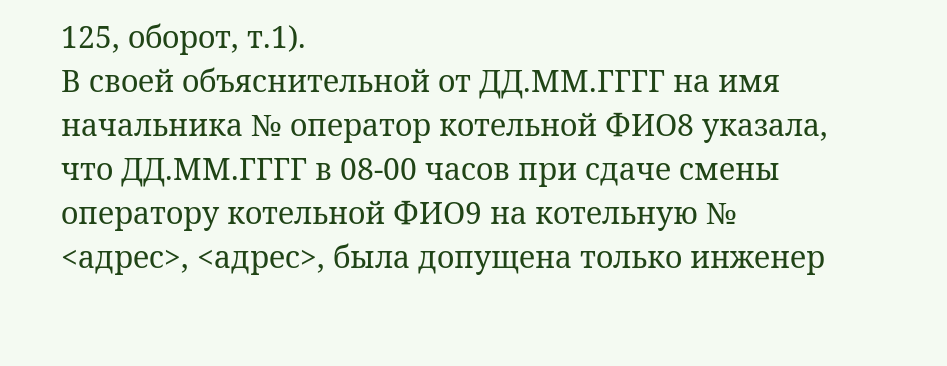125, оборот, т.1).
В своей объяснительной от ДД.ММ.ГГГГ на имя начальника № оператор котельной ФИО8 указала, что ДД.ММ.ГГГГ в 08-00 часов при сдаче смены оператору котельной ФИО9 на котельную № <адрес>, <адрес>, была допущена только инженер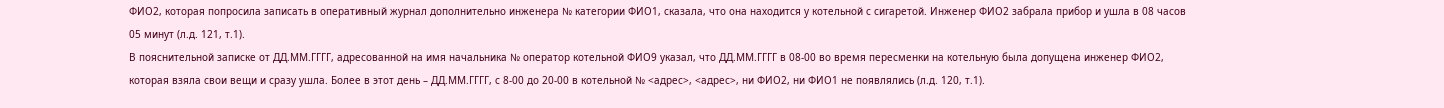ФИО2, которая попросила записать в оперативный журнал дополнительно инженера № категории ФИО1, сказала, что она находится у котельной с сигаретой. Инженер ФИО2 забрала прибор и ушла в 08 часов 05 минут (л.д. 121, т.1).
В пояснительной записке от ДД.ММ.ГГГГ, адресованной на имя начальника № оператор котельной ФИО9 указал, что ДД.ММ.ГГГГ в 08-00 во время пересменки на котельную была допущена инженер ФИО2, которая взяла свои вещи и сразу ушла. Более в этот день – ДД.ММ.ГГГГ, с 8-00 до 20-00 в котельной № <адрес>, <адрес>, ни ФИО2, ни ФИО1 не появлялись (л.д. 120, т.1).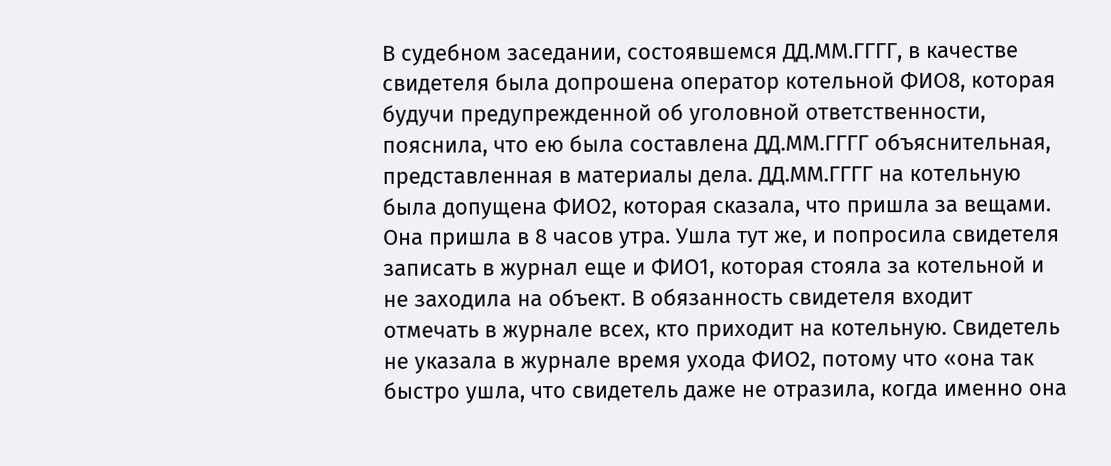В судебном заседании, состоявшемся ДД.ММ.ГГГГ, в качестве свидетеля была допрошена оператор котельной ФИО8, которая будучи предупрежденной об уголовной ответственности, пояснила, что ею была составлена ДД.ММ.ГГГГ объяснительная, представленная в материалы дела. ДД.ММ.ГГГГ на котельную была допущена ФИО2, которая сказала, что пришла за вещами. Она пришла в 8 часов утра. Ушла тут же, и попросила свидетеля записать в журнал еще и ФИО1, которая стояла за котельной и не заходила на объект. В обязанность свидетеля входит отмечать в журнале всех, кто приходит на котельную. Свидетель не указала в журнале время ухода ФИО2, потому что «она так быстро ушла, что свидетель даже не отразила, когда именно она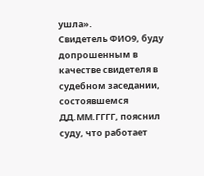ушла».
Свидетель ФИО9, буду допрошенным в качестве свидетеля в судебном заседании, состоявшемся ДД.ММ.ГГГГ, пояснил суду, что работает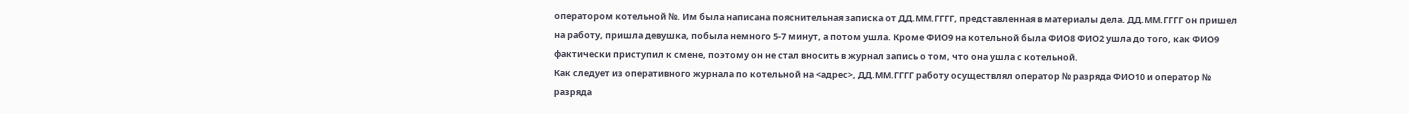оператором котельной №. Им была написана пояснительная записка от ДД.ММ.ГГГГ, представленная в материалы дела. ДД.ММ.ГГГГ он пришел на работу, пришла девушка, побыла немного 5-7 минут, а потом ушла. Кроме ФИО9 на котельной была ФИО8 ФИО2 ушла до того, как ФИО9 фактически приступил к смене, поэтому он не стал вносить в журнал запись о том, что она ушла с котельной.
Как следует из оперативного журнала по котельной на <адрес>, ДД.ММ.ГГГГ работу осуществлял оператор № разряда ФИО10 и оператор № разряда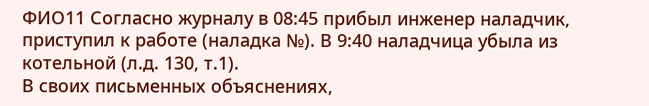ФИО11 Согласно журналу в 08:45 прибыл инженер наладчик, приступил к работе (наладка №). В 9:40 наладчица убыла из котельной (л.д. 130, т.1).
В своих письменных объяснениях,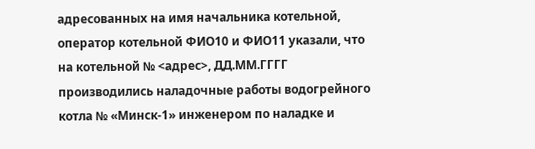адресованных на имя начальника котельной, оператор котельной ФИО10 и ФИО11 указали, что на котельной № <адрес>, ДД.ММ.ГГГГ производились наладочные работы водогрейного котла № «Минск-1» инженером по наладке и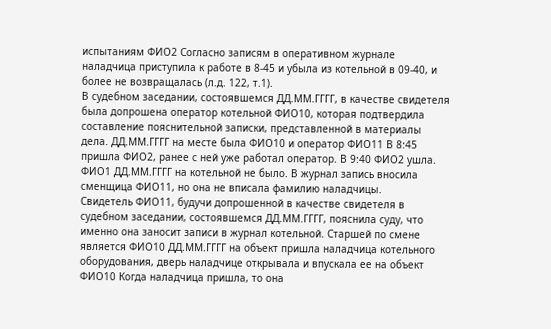испытаниям ФИО2 Согласно записям в оперативном журнале наладчица приступила к работе в 8-45 и убыла из котельной в 09-40, и более не возвращалась (л.д. 122, т.1).
В судебном заседании, состоявшемся ДД.ММ.ГГГГ, в качестве свидетеля была допрошена оператор котельной ФИО10, которая подтвердила составление пояснительной записки, представленной в материалы дела. ДД.ММ.ГГГГ на месте была ФИО10 и оператор ФИО11 В 8:45 пришла ФИО2, ранее с ней уже работал оператор. В 9:40 ФИО2 ушла. ФИО1 ДД.ММ.ГГГГ на котельной не было. В журнал запись вносила сменщица ФИО11, но она не вписала фамилию наладчицы.
Свидетель ФИО11, будучи допрошенной в качестве свидетеля в судебном заседании, состоявшемся ДД.ММ.ГГГГ, пояснила суду, что именно она заносит записи в журнал котельной. Старшей по смене является ФИО10 ДД.ММ.ГГГГ на объект пришла наладчица котельного оборудования, дверь наладчице открывала и впускала ее на объект ФИО10 Когда наладчица пришла, то она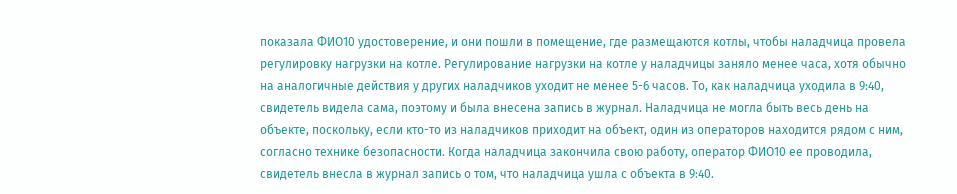показала ФИО10 удостоверение, и они пошли в помещение, где размещаются котлы, чтобы наладчица провела регулировку нагрузки на котле. Регулирование нагрузки на котле у наладчицы заняло менее часа, хотя обычно на аналогичные действия у других наладчиков уходит не менее 5-6 часов. То, как наладчица уходила в 9:40, свидетель видела сама, поэтому и была внесена запись в журнал. Наладчица не могла быть весь день на объекте, поскольку, если кто-то из наладчиков приходит на объект, один из операторов находится рядом с ним, согласно технике безопасности. Когда наладчица закончила свою работу, оператор ФИО10 ее проводила, свидетель внесла в журнал запись о том, что наладчица ушла с объекта в 9:40.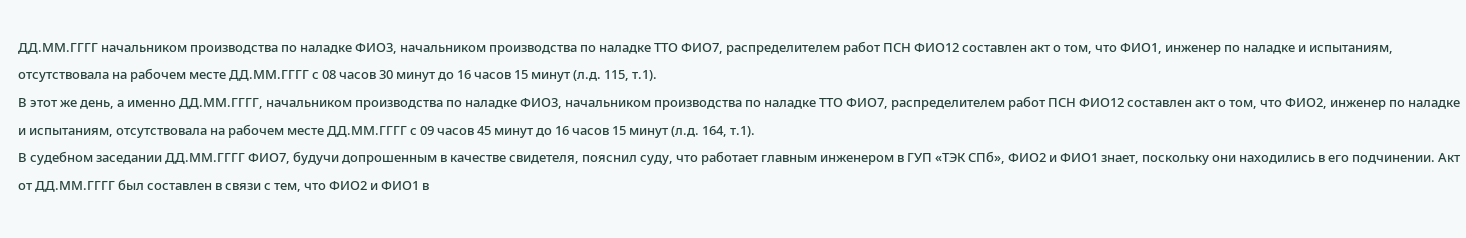ДД.ММ.ГГГГ начальником производства по наладке ФИО3, начальником производства по наладке ТТО ФИО7, распределителем работ ПСН ФИО12 составлен акт о том, что ФИО1, инженер по наладке и испытаниям, отсутствовала на рабочем месте ДД.ММ.ГГГГ с 08 часов 30 минут до 16 часов 15 минут (л.д. 115, т.1).
В этот же день, а именно ДД.ММ.ГГГГ, начальником производства по наладке ФИО3, начальником производства по наладке ТТО ФИО7, распределителем работ ПСН ФИО12 составлен акт о том, что ФИО2, инженер по наладке и испытаниям, отсутствовала на рабочем месте ДД.ММ.ГГГГ с 09 часов 45 минут до 16 часов 15 минут (л.д. 164, т.1).
В судебном заседании ДД.ММ.ГГГГ ФИО7, будучи допрошенным в качестве свидетеля, пояснил суду, что работает главным инженером в ГУП «ТЭК СПб», ФИО2 и ФИО1 знает, поскольку они находились в его подчинении. Акт от ДД.ММ.ГГГГ был составлен в связи с тем, что ФИО2 и ФИО1 в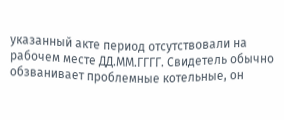указанный акте период отсутствовали на рабочем месте ДД.ММ.ГГГГ. Свидетель обычно обзванивает проблемные котельные, он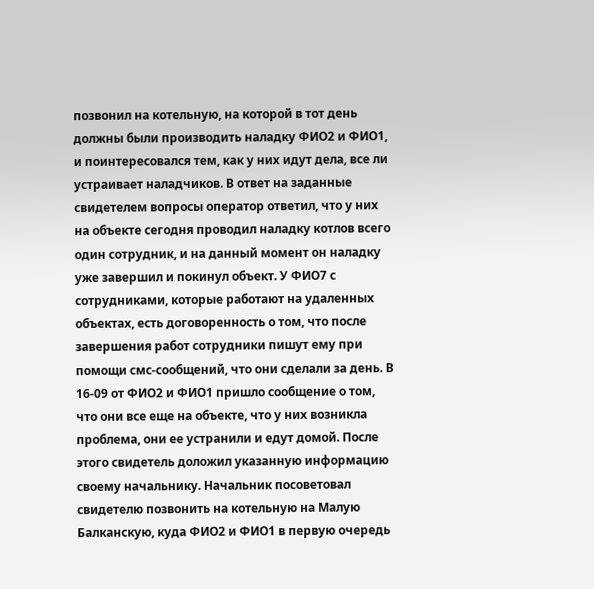позвонил на котельную, на которой в тот день должны были производить наладку ФИО2 и ФИО1, и поинтересовался тем, как у них идут дела, все ли устраивает наладчиков. В ответ на заданные свидетелем вопросы оператор ответил, что у них на объекте сегодня проводил наладку котлов всего один сотрудник, и на данный момент он наладку уже завершил и покинул объект. У ФИО7 с сотрудниками, которые работают на удаленных объектах, есть договоренность о том, что после завершения работ сотрудники пишут ему при помощи смс-сообщений, что они сделали за день. В 16-09 от ФИО2 и ФИО1 пришло сообщение о том, что они все еще на объекте, что у них возникла проблема, они ее устранили и едут домой. После этого свидетель доложил указанную информацию своему начальнику. Начальник посоветовал свидетелю позвонить на котельную на Малую Балканскую, куда ФИО2 и ФИО1 в первую очередь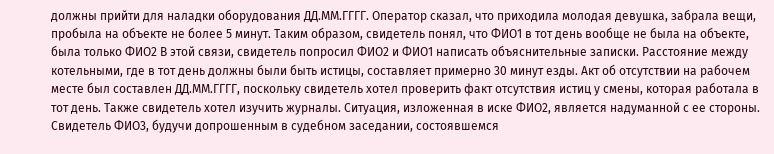должны прийти для наладки оборудования ДД.ММ.ГГГГ. Оператор сказал, что приходила молодая девушка, забрала вещи, пробыла на объекте не более 5 минут. Таким образом, свидетель понял, что ФИО1 в тот день вообще не была на объекте, была только ФИО2 В этой связи, свидетель попросил ФИО2 и ФИО1 написать объяснительные записки. Расстояние между котельными, где в тот день должны были быть истицы, составляет примерно 30 минут езды. Акт об отсутствии на рабочем месте был составлен ДД.ММ.ГГГГ, поскольку свидетель хотел проверить факт отсутствия истиц у смены, которая работала в тот день. Также свидетель хотел изучить журналы. Ситуация, изложенная в иске ФИО2, является надуманной с ее стороны.
Свидетель ФИО3, будучи допрошенным в судебном заседании, состоявшемся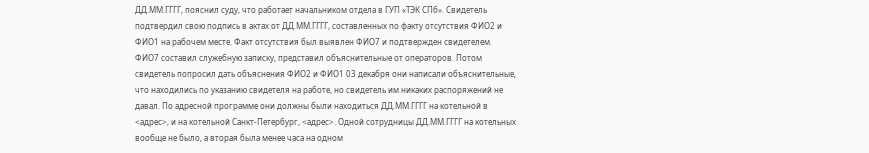ДД.ММ.ГГГГ, пояснил суду, что работает начальником отдела в ГУП «ТЭК СПб». Свидетель подтвердил свою подпись в актах от ДД.ММ.ГГГГ, составленных по факту отсутствия ФИО2 и ФИО1 на рабочем месте. Факт отсутствия был выявлен ФИО7 и подтвержден свидетелем. ФИО7 составил служебную записку, представил объяснительные от операторов. Потом свидетель попросил дать объяснения ФИО2 и ФИО1 03 декабря они написали объяснительные, что находились по указанию свидетеля на работе, но свидетель им никаких распоряжений не давал. По адресной программе они должны были находиться ДД.ММ.ГГГГ на котельной в <адрес>, и на котельной Санкт-Петербург, <адрес>. Одной сотрудницы ДД.ММ.ГГГГ на котельных вообще не было, а вторая была менее часа на одном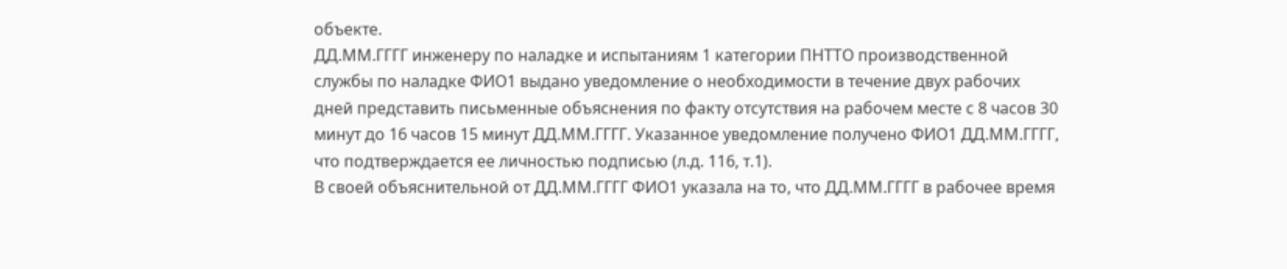объекте.
ДД.ММ.ГГГГ инженеру по наладке и испытаниям 1 категории ПНТТО производственной службы по наладке ФИО1 выдано уведомление о необходимости в течение двух рабочих дней представить письменные объяснения по факту отсутствия на рабочем месте с 8 часов 30 минут до 16 часов 15 минут ДД.ММ.ГГГГ. Указанное уведомление получено ФИО1 ДД.ММ.ГГГГ, что подтверждается ее личностью подписью (л.д. 116, т.1).
В своей объяснительной от ДД.ММ.ГГГГ ФИО1 указала на то, что ДД.ММ.ГГГГ в рабочее время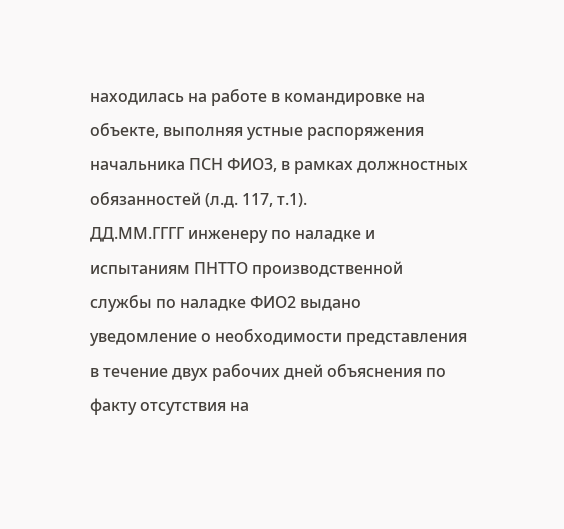находилась на работе в командировке на объекте, выполняя устные распоряжения начальника ПСН ФИО3, в рамках должностных обязанностей (л.д. 117, т.1).
ДД.ММ.ГГГГ инженеру по наладке и испытаниям ПНТТО производственной службы по наладке ФИО2 выдано уведомление о необходимости представления в течение двух рабочих дней объяснения по факту отсутствия на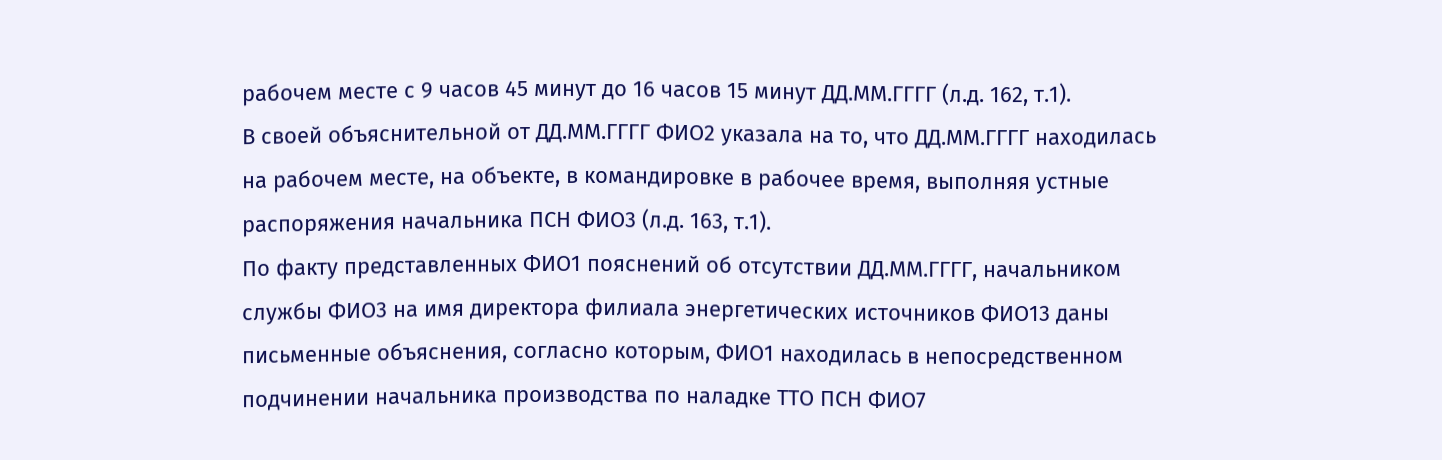рабочем месте с 9 часов 45 минут до 16 часов 15 минут ДД.ММ.ГГГГ (л.д. 162, т.1).
В своей объяснительной от ДД.ММ.ГГГГ ФИО2 указала на то, что ДД.ММ.ГГГГ находилась на рабочем месте, на объекте, в командировке в рабочее время, выполняя устные распоряжения начальника ПСН ФИО3 (л.д. 163, т.1).
По факту представленных ФИО1 пояснений об отсутствии ДД.ММ.ГГГГ, начальником службы ФИО3 на имя директора филиала энергетических источников ФИО13 даны письменные объяснения, согласно которым, ФИО1 находилась в непосредственном подчинении начальника производства по наладке ТТО ПСН ФИО7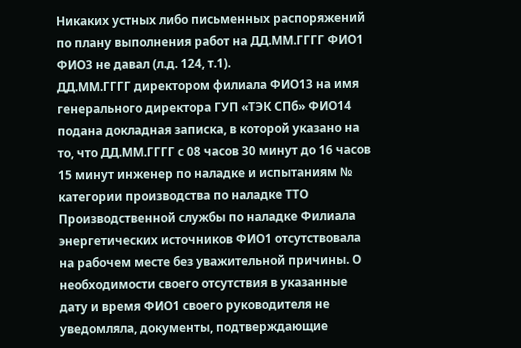Никаких устных либо письменных распоряжений по плану выполнения работ на ДД.ММ.ГГГГ ФИО1 ФИО3 не давал (л.д. 124, т.1).
ДД.ММ.ГГГГ директором филиала ФИО13 на имя генерального директора ГУП «ТЭК СПб» ФИО14 подана докладная записка, в которой указано на то, что ДД.ММ.ГГГГ с 08 часов 30 минут до 16 часов 15 минут инженер по наладке и испытаниям № категории производства по наладке ТТО Производственной службы по наладке Филиала энергетических источников ФИО1 отсутствовала на рабочем месте без уважительной причины. О необходимости своего отсутствия в указанные дату и время ФИО1 своего руководителя не уведомляла, документы, подтверждающие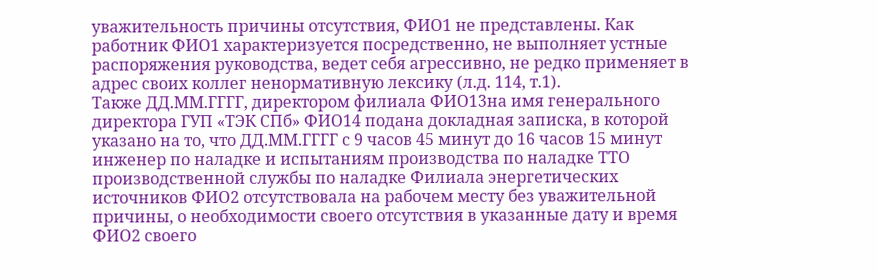уважительность причины отсутствия, ФИО1 не представлены. Как работник ФИО1 характеризуется посредственно, не выполняет устные распоряжения руководства, ведет себя агрессивно, не редко применяет в адрес своих коллег ненормативную лексику (л.д. 114, т.1).
Также ДД.ММ.ГГГГ, директором филиала ФИО13на имя генерального директора ГУП «ТЭК СПб» ФИО14 подана докладная записка, в которой указано на то, что ДД.ММ.ГГГГ с 9 часов 45 минут до 16 часов 15 минут инженер по наладке и испытаниям производства по наладке ТТО производственной службы по наладке Филиала энергетических источников ФИО2 отсутствовала на рабочем месту без уважительной причины, о необходимости своего отсутствия в указанные дату и время ФИО2 своего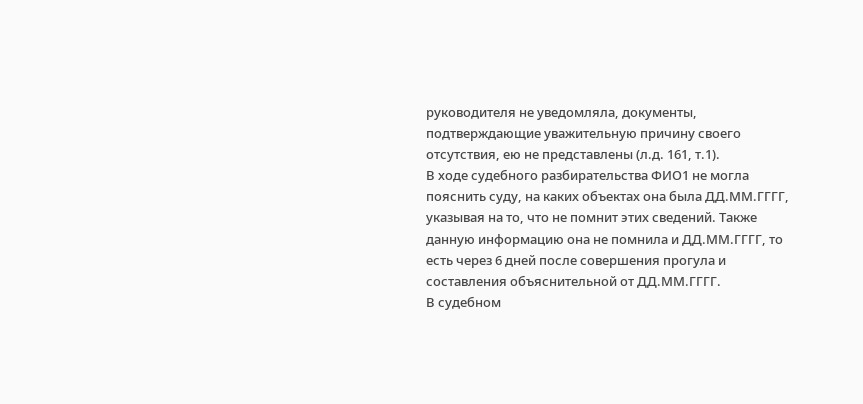руководителя не уведомляла, документы, подтверждающие уважительную причину своего отсутствия, ею не представлены (л.д. 161, т.1).
В ходе судебного разбирательства ФИО1 не могла пояснить суду, на каких объектах она была ДД.ММ.ГГГГ, указывая на то, что не помнит этих сведений. Также данную информацию она не помнила и ДД.ММ.ГГГГ, то есть через 6 дней после совершения прогула и составления объяснительной от ДД.ММ.ГГГГ.
В судебном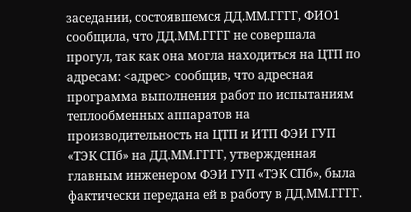заседании, состоявшемся ДД.ММ.ГГГГ, ФИО1 сообщила, что ДД.ММ.ГГГГ не совершала прогул, так как она могла находиться на ЦТП по адресам: <адрес> сообщив, что адресная программа выполнения работ по испытаниям теплообменных аппаратов на производительность на ЦТП и ИТП ФЭИ ГУП «ТЭК СПб» на ДД.ММ.ГГГГ, утвержденная главным инженером ФЭИ ГУП «ТЭК СПб», была фактически передана ей в работу в ДД.ММ.ГГГГ.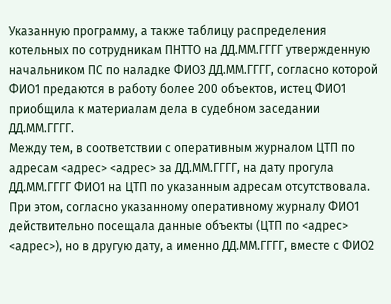Указанную программу, а также таблицу распределения котельных по сотрудникам ПНТТО на ДД.ММ.ГГГГ утвержденную начальником ПС по наладке ФИО3 ДД.ММ.ГГГГ, согласно которой ФИО1 предаются в работу более 200 объектов, истец ФИО1 приобщила к материалам дела в судебном заседании ДД.ММ.ГГГГ.
Между тем, в соответствии с оперативным журналом ЦТП по адресам <адрес> <адрес> за ДД.ММ.ГГГГ, на дату прогула ДД.ММ.ГГГГ ФИО1 на ЦТП по указанным адресам отсутствовала.
При этом, согласно указанному оперативному журналу ФИО1 действительно посещала данные объекты (ЦТП по <адрес> <адрес>), но в другую дату, а именно ДД.ММ.ГГГГ, вместе с ФИО2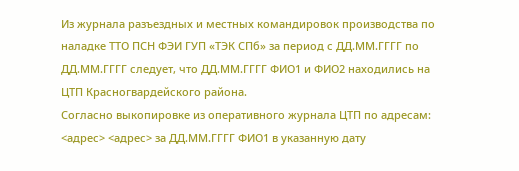Из журнала разъездных и местных командировок производства по наладке ТТО ПСН ФЭИ ГУП «ТЭК СПб» за период с ДД.ММ.ГГГГ по ДД.ММ.ГГГГ следует, что ДД.ММ.ГГГГ ФИО1 и ФИО2 находились на ЦТП Красногвардейского района.
Согласно выкопировке из оперативного журнала ЦТП по адресам: <адрес> <адрес> за ДД.ММ.ГГГГ ФИО1 в указанную дату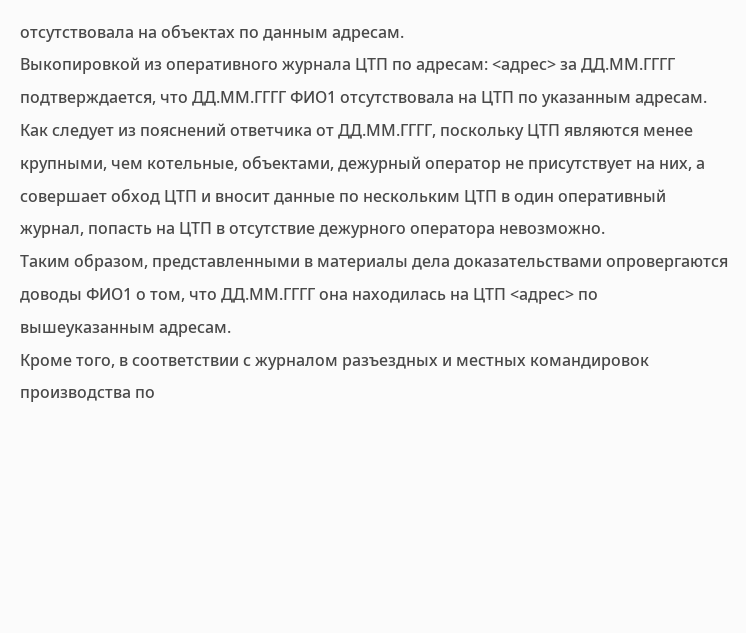отсутствовала на объектах по данным адресам.
Выкопировкой из оперативного журнала ЦТП по адресам: <адрес> за ДД.ММ.ГГГГ подтверждается, что ДД.ММ.ГГГГ ФИО1 отсутствовала на ЦТП по указанным адресам.
Как следует из пояснений ответчика от ДД.ММ.ГГГГ, поскольку ЦТП являются менее крупными, чем котельные, объектами, дежурный оператор не присутствует на них, а совершает обход ЦТП и вносит данные по нескольким ЦТП в один оперативный журнал, попасть на ЦТП в отсутствие дежурного оператора невозможно.
Таким образом, представленными в материалы дела доказательствами опровергаются доводы ФИО1 о том, что ДД.ММ.ГГГГ она находилась на ЦТП <адрес> по вышеуказанным адресам.
Кроме того, в соответствии с журналом разъездных и местных командировок производства по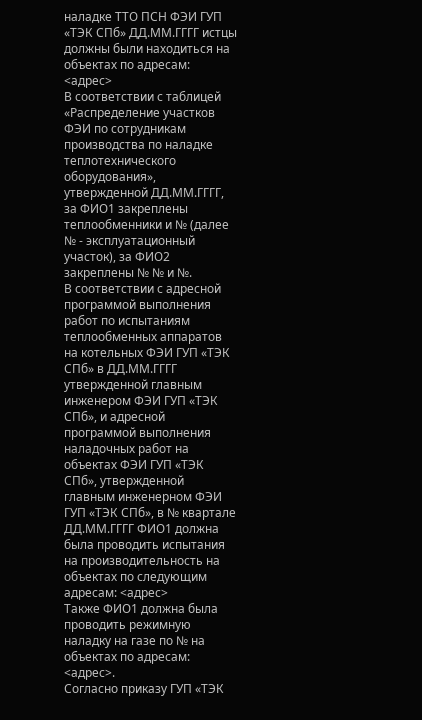наладке ТТО ПСН ФЭИ ГУП «ТЭК СПб» ДД.ММ.ГГГГ истцы должны были находиться на объектах по адресам: <адрес>
В соответствии с таблицей «Распределение участков ФЭИ по сотрудникам производства по наладке теплотехнического оборудования», утвержденной ДД.ММ.ГГГГ, за ФИО1 закреплены теплообменники и № (далее № - эксплуатационный участок), за ФИО2 закреплены № № и №.
В соответствии с адресной программой выполнения работ по испытаниям теплообменных аппаратов на котельных ФЭИ ГУП «ТЭК СПб» в ДД.ММ.ГГГГ утвержденной главным инженером ФЭИ ГУП «ТЭК СПб», и адресной программой выполнения наладочных работ на объектах ФЭИ ГУП «ТЭК СПб», утвержденной главным инженерном ФЭИ ГУП «ТЭК СПб», в № квартале ДД.ММ.ГГГГ ФИО1 должна была проводить испытания на производительность на объектах по следующим адресам: <адрес>
Также ФИО1 должна была проводить режимную наладку на газе по № на объектах по адресам: <адрес>.
Согласно приказу ГУП «ТЭК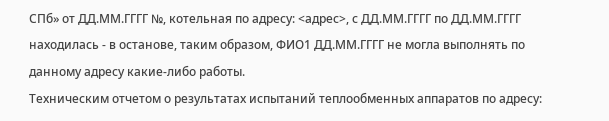СПб» от ДД.ММ.ГГГГ №, котельная по адресу: <адрес>, с ДД.ММ.ГГГГ по ДД.ММ.ГГГГ находилась - в останове, таким образом, ФИО1 ДД.ММ.ГГГГ не могла выполнять по данному адресу какие-либо работы.
Техническим отчетом о результатах испытаний теплообменных аппаратов по адресу: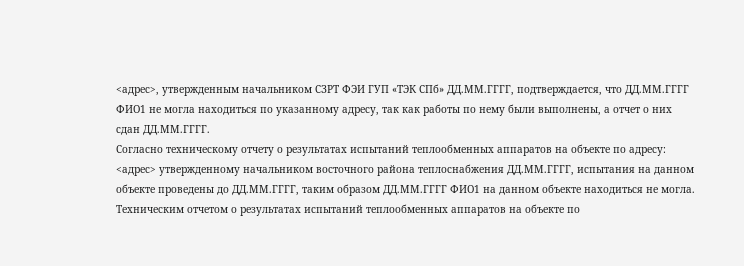<адрес>, утвержденным начальником СЗРТ ФЭИ ГУП «ТЭК СПб» ДД.ММ.ГГГГ, подтверждается, что ДД.ММ.ГГГГ ФИО1 не могла находиться по указанному адресу, так как работы по нему были выполнены, а отчет о них сдан ДД.ММ.ГГГГ.
Согласно техническому отчету о результатах испытаний теплообменных аппаратов на объекте по адресу: <адрес> утвержденному начальником восточного района теплоснабжения ДД.ММ.ГГГГ, испытания на данном объекте проведены до ДД.ММ.ГГГГ, таким образом ДД.ММ.ГГГГ ФИО1 на данном объекте находиться не могла.
Техническим отчетом о результатах испытаний теплообменных аппаратов на объекте по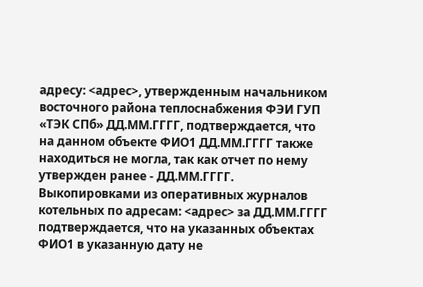адресу: <адрес>, утвержденным начальником восточного района теплоснабжения ФЭИ ГУП «ТЭК СПб» ДД.ММ.ГГГГ, подтверждается, что на данном объекте ФИО1 ДД.ММ.ГГГГ также находиться не могла, так как отчет по нему утвержден ранее - ДД.ММ.ГГГГ.
Выкопировками из оперативных журналов котельных по адресам: <адрес> за ДД.ММ.ГГГГ подтверждается, что на указанных объектах ФИО1 в указанную дату не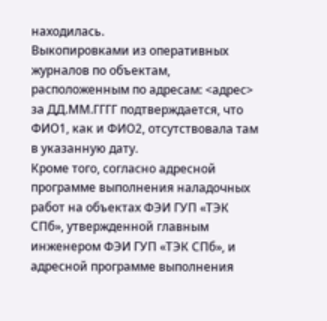находилась.
Выкопировками из оперативных журналов по объектам, расположенным по адресам: <адрес> за ДД.ММ.ГГГГ подтверждается, что ФИО1, как и ФИО2, отсутствовала там в указанную дату.
Кроме того, согласно адресной программе выполнения наладочных работ на объектах ФЭИ ГУП «ТЭК СПб», утвержденной главным инженером ФЭИ ГУП «ТЭК СПб», и адресной программе выполнения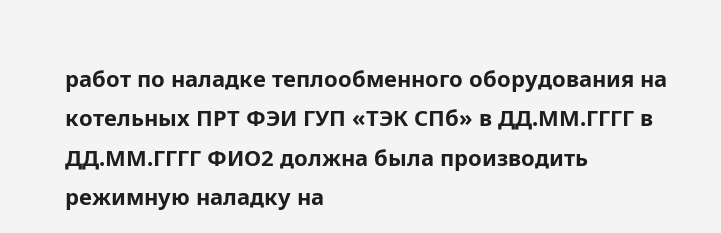работ по наладке теплообменного оборудования на котельных ПРТ ФЭИ ГУП «ТЭК СПб» в ДД.ММ.ГГГГ в ДД.ММ.ГГГГ ФИО2 должна была производить режимную наладку на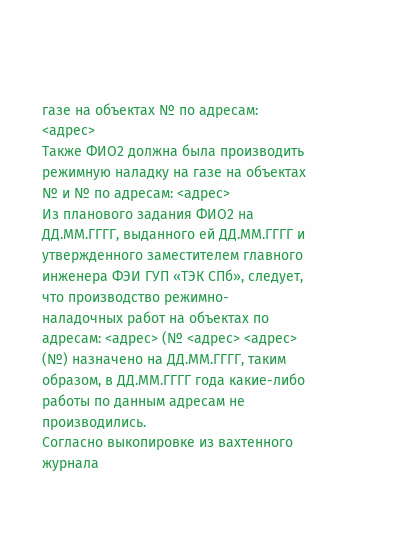газе на объектах № по адресам: <адрес>
Также ФИО2 должна была производить режимную наладку на газе на объектах № и № по адресам: <адрес>
Из планового задания ФИО2 на ДД.ММ.ГГГГ, выданного ей ДД.ММ.ГГГГ и утвержденного заместителем главного инженера ФЭИ ГУП «ТЭК СПб», следует, что производство режимно-наладочных работ на объектах по адресам: <адрес> (№ <адрес> <адрес> (№) назначено на ДД.ММ.ГГГГ, таким образом, в ДД.ММ.ГГГГ года какие-либо работы по данным адресам не производились.
Согласно выкопировке из вахтенного журнала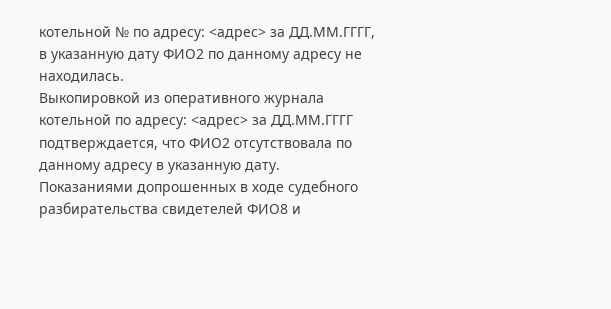котельной № по адресу: <адрес> за ДД.ММ.ГГГГ, в указанную дату ФИО2 по данному адресу не находилась.
Выкопировкой из оперативного журнала котельной по адресу: <адрес> за ДД.ММ.ГГГГ подтверждается, что ФИО2 отсутствовала по данному адресу в указанную дату.
Показаниями допрошенных в ходе судебного разбирательства свидетелей ФИО8 и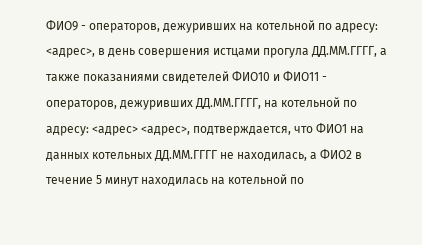ФИО9 - операторов, дежуривших на котельной по адресу: <адрес>, в день совершения истцами прогула ДД.ММ.ГГГГ, а также показаниями свидетелей ФИО10 и ФИО11 - операторов, дежуривших ДД.ММ.ГГГГ, на котельной по адресу: <адрес> <адрес>, подтверждается, что ФИО1 на данных котельных ДД.ММ.ГГГГ не находилась, а ФИО2 в течение 5 минут находилась на котельной по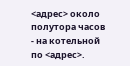<адрес> около полутора часов - на котельной по <адрес>.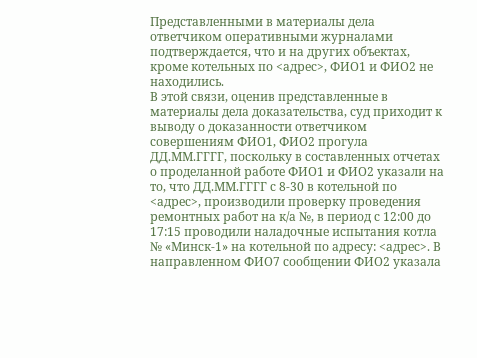Представленными в материалы дела ответчиком оперативными журналами подтверждается, что и на других объектах, кроме котельных по <адрес>, ФИО1 и ФИО2 не находились.
В этой связи, оценив представленные в материалы дела доказательства, суд приходит к выводу о доказанности ответчиком совершениям ФИО1, ФИО2 прогула ДД.ММ.ГГГГ, поскольку в составленных отчетах о проделанной работе ФИО1 и ФИО2 указали на то, что ДД.ММ.ГГГГ с 8-30 в котельной по <адрес>, производили проверку проведения ремонтных работ на к/а №, в период с 12:00 до 17:15 проводили наладочные испытания котла № «Минск-1» на котельной по адресу: <адрес>. В направленном ФИО7 сообщении ФИО2 указала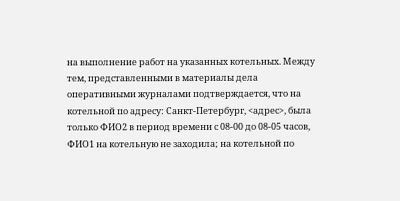на выполнение работ на указанных котельных. Между тем, представленными в материалы дела оперативными журналами подтверждается, что на котельной по адресу: Санкт-Петербург, <адрес>, была только ФИО2 в период времени с 08-00 до 08-05 часов, ФИО1 на котельную не заходила; на котельной по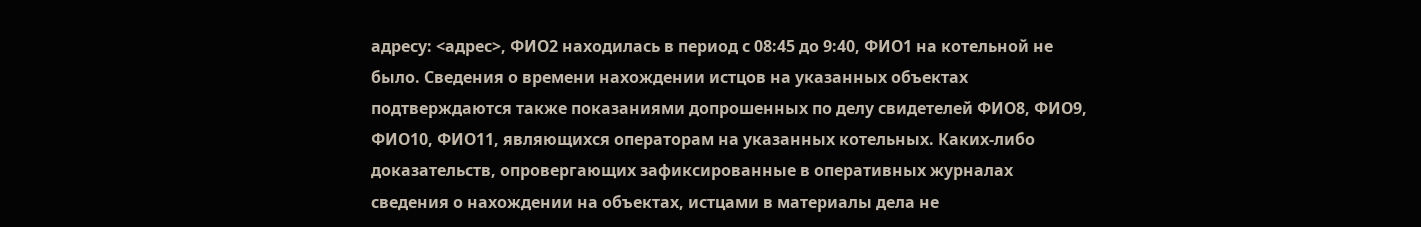адресу: <адрес>, ФИО2 находилась в период с 08:45 до 9:40, ФИО1 на котельной не было. Сведения о времени нахождении истцов на указанных объектах подтверждаются также показаниями допрошенных по делу свидетелей ФИО8, ФИО9, ФИО10, ФИО11, являющихся операторам на указанных котельных. Каких-либо доказательств, опровергающих зафиксированные в оперативных журналах сведения о нахождении на объектах, истцами в материалы дела не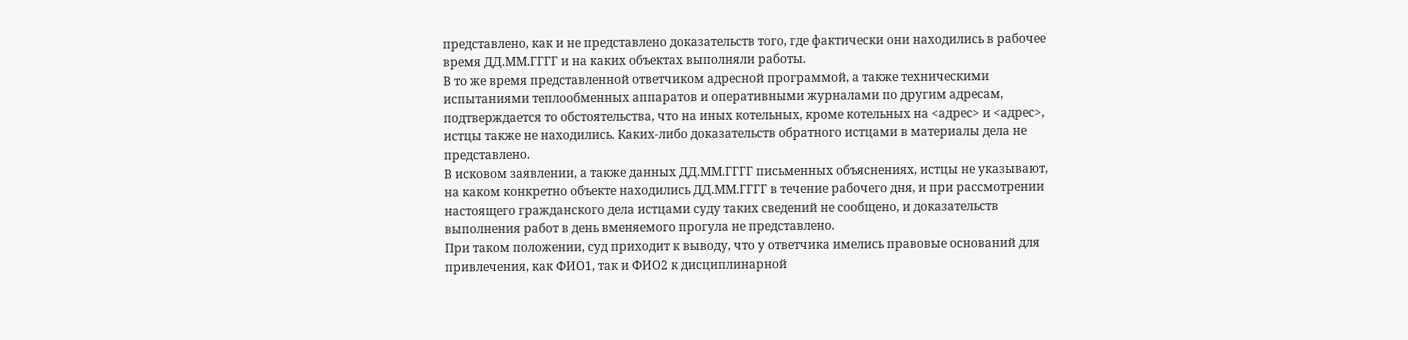представлено, как и не представлено доказательств того, где фактически они находились в рабочее время ДД.ММ.ГГГГ и на каких объектах выполняли работы.
В то же время представленной ответчиком адресной программой, а также техническими испытаниями теплообменных аппаратов и оперативными журналами по другим адресам, подтверждается то обстоятельства, что на иных котельных, кроме котельных на <адрес> и <адрес>, истцы также не находились. Каких-либо доказательств обратного истцами в материалы дела не представлено.
В исковом заявлении, а также данных ДД.ММ.ГГГГ письменных объяснениях, истцы не указывают, на каком конкретно объекте находились ДД.ММ.ГГГГ в течение рабочего дня, и при рассмотрении настоящего гражданского дела истцами суду таких сведений не сообщено, и доказательств выполнения работ в день вменяемого прогула не представлено.
При таком положении, суд приходит к выводу, что у ответчика имелись правовые оснований для привлечения, как ФИО1, так и ФИО2 к дисциплинарной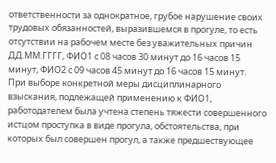ответственности за однократное, грубое нарушение своих трудовых обязанностей, выразившемся в прогуле, то есть отсутствии на рабочем месте без уважительных причин ДД.ММ.ГГГГ, ФИО1 с 08 часов 30 минут до 16 часов 15 минут, ФИО2 с 09 часов 45 минут до 16 часов 15 минут.
При выборе конкретной меры дисциплинарного взыскания, подлежащей применению к ФИО1, работодателем была учтена степень тяжести совершенного истцом проступка в виде прогула, обстоятельства, при которых был совершен прогул, а также предшествующее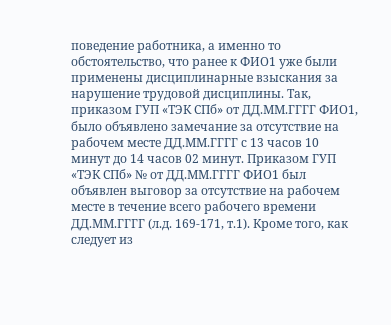поведение работника, а именно то обстоятельство, что ранее к ФИО1 уже были применены дисциплинарные взыскания за нарушение трудовой дисциплины. Так, приказом ГУП «ТЭК СПб» от ДД.ММ.ГГГГ ФИО1, было объявлено замечание за отсутствие на рабочем месте ДД.ММ.ГГГГ с 13 часов 10 минут до 14 часов 02 минут. Приказом ГУП «ТЭК СПб» № от ДД.ММ.ГГГГ ФИО1 был объявлен выговор за отсутствие на рабочем месте в течение всего рабочего времени ДД.ММ.ГГГГ (л.д. 169-171, т.1). Кроме того, как следует из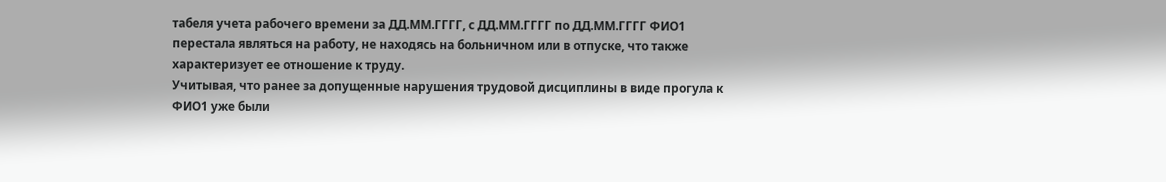табеля учета рабочего времени за ДД.ММ.ГГГГ, с ДД.ММ.ГГГГ по ДД.ММ.ГГГГ ФИО1 перестала являться на работу, не находясь на больничном или в отпуске, что также характеризует ее отношение к труду.
Учитывая, что ранее за допущенные нарушения трудовой дисциплины в виде прогула к ФИО1 уже были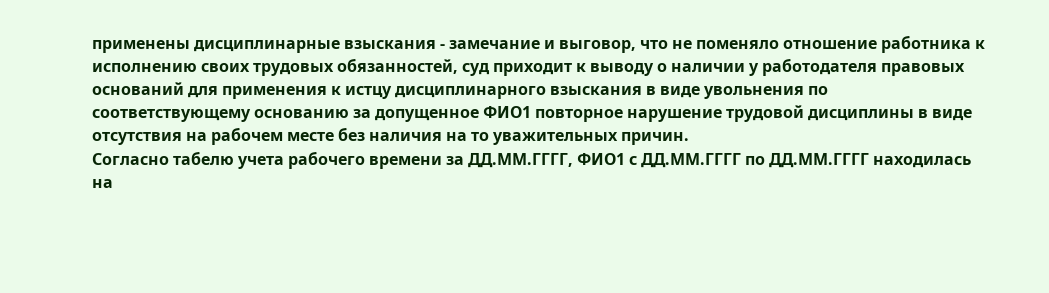применены дисциплинарные взыскания - замечание и выговор, что не поменяло отношение работника к исполнению своих трудовых обязанностей, суд приходит к выводу о наличии у работодателя правовых оснований для применения к истцу дисциплинарного взыскания в виде увольнения по соответствующему основанию за допущенное ФИО1 повторное нарушение трудовой дисциплины в виде отсутствия на рабочем месте без наличия на то уважительных причин.
Согласно табелю учета рабочего времени за ДД.ММ.ГГГГ, ФИО1 с ДД.ММ.ГГГГ по ДД.ММ.ГГГГ находилась на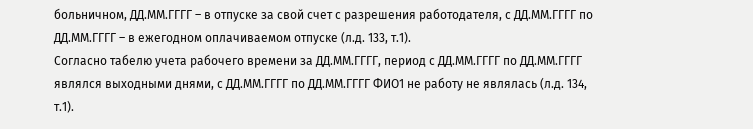больничном, ДД.ММ.ГГГГ – в отпуске за свой счет с разрешения работодателя, с ДД.ММ.ГГГГ по ДД.ММ.ГГГГ – в ежегодном оплачиваемом отпуске (л.д. 133, т.1).
Согласно табелю учета рабочего времени за ДД.ММ.ГГГГ, период с ДД.ММ.ГГГГ по ДД.ММ.ГГГГ являлся выходными днями, с ДД.ММ.ГГГГ по ДД.ММ.ГГГГ ФИО1 не работу не являлась (л.д. 134, т.1).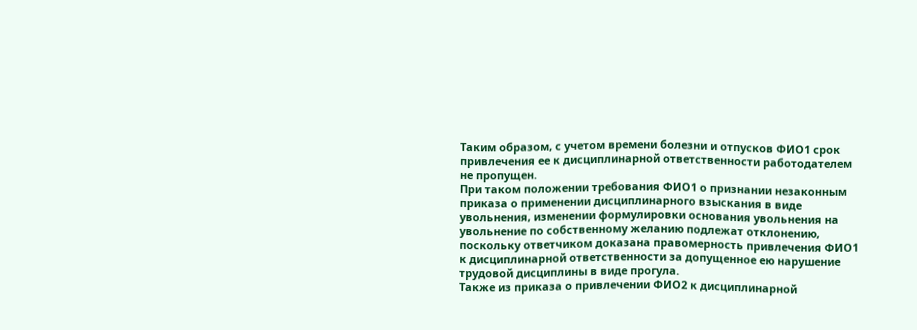Таким образом, с учетом времени болезни и отпусков ФИО1 срок привлечения ее к дисциплинарной ответственности работодателем не пропущен.
При таком положении требования ФИО1 о признании незаконным приказа о применении дисциплинарного взыскания в виде увольнения, изменении формулировки основания увольнения на увольнение по собственному желанию подлежат отклонению, поскольку ответчиком доказана правомерность привлечения ФИО1 к дисциплинарной ответственности за допущенное ею нарушение трудовой дисциплины в виде прогула.
Также из приказа о привлечении ФИО2 к дисциплинарной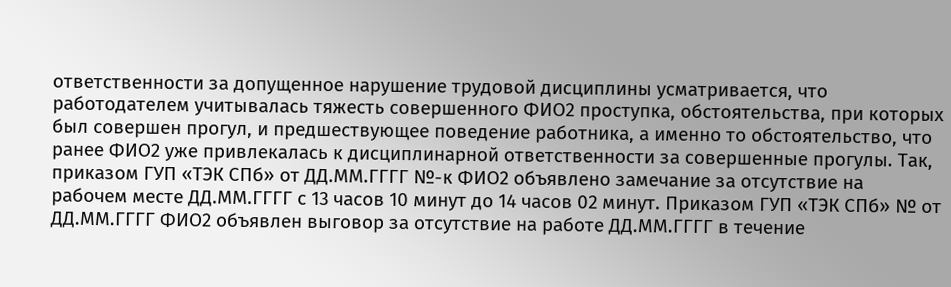ответственности за допущенное нарушение трудовой дисциплины усматривается, что работодателем учитывалась тяжесть совершенного ФИО2 проступка, обстоятельства, при которых был совершен прогул, и предшествующее поведение работника, а именно то обстоятельство, что ранее ФИО2 уже привлекалась к дисциплинарной ответственности за совершенные прогулы. Так, приказом ГУП «ТЭК СПб» от ДД.ММ.ГГГГ №-к ФИО2 объявлено замечание за отсутствие на рабочем месте ДД.ММ.ГГГГ с 13 часов 10 минут до 14 часов 02 минут. Приказом ГУП «ТЭК СПб» № от ДД.ММ.ГГГГ ФИО2 объявлен выговор за отсутствие на работе ДД.ММ.ГГГГ в течение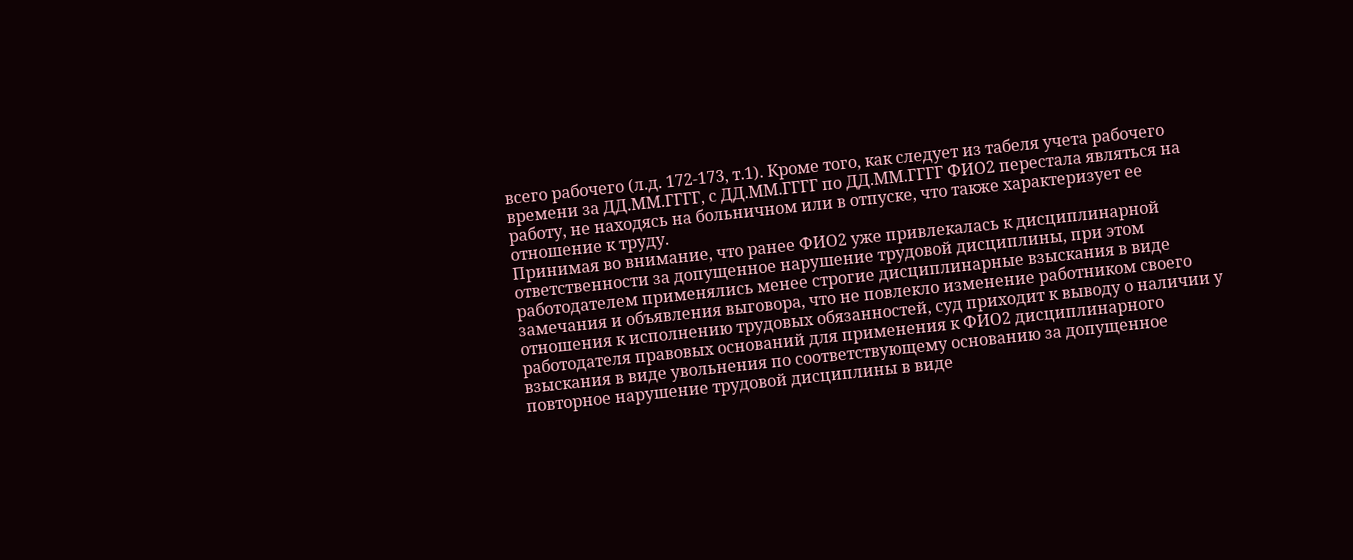всего рабочего (л.д. 172-173, т.1). Кроме того, как следует из табеля учета рабочего времени за ДД.ММ.ГГГГ, с ДД.ММ.ГГГГ по ДД.ММ.ГГГГ ФИО2 перестала являться на работу, не находясь на больничном или в отпуске, что также характеризует ее отношение к труду.
Принимая во внимание, что ранее ФИО2 уже привлекалась к дисциплинарной ответственности за допущенное нарушение трудовой дисциплины, при этом работодателем применялись менее строгие дисциплинарные взыскания в виде замечания и объявления выговора, что не повлекло изменение работником своего отношения к исполнению трудовых обязанностей, суд приходит к выводу о наличии у работодателя правовых оснований для применения к ФИО2 дисциплинарного взыскания в виде увольнения по соответствующему основанию за допущенное повторное нарушение трудовой дисциплины в виде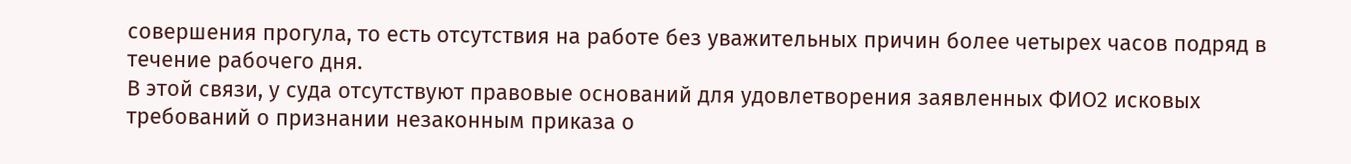совершения прогула, то есть отсутствия на работе без уважительных причин более четырех часов подряд в течение рабочего дня.
В этой связи, у суда отсутствуют правовые оснований для удовлетворения заявленных ФИО2 исковых требований о признании незаконным приказа о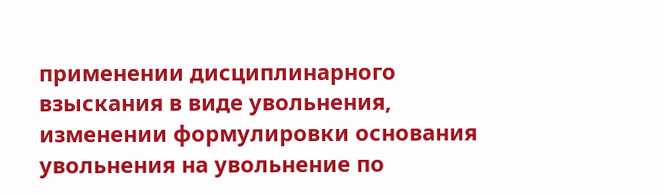применении дисциплинарного взыскания в виде увольнения, изменении формулировки основания увольнения на увольнение по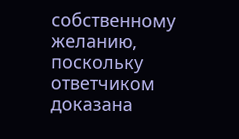собственному желанию, поскольку ответчиком доказана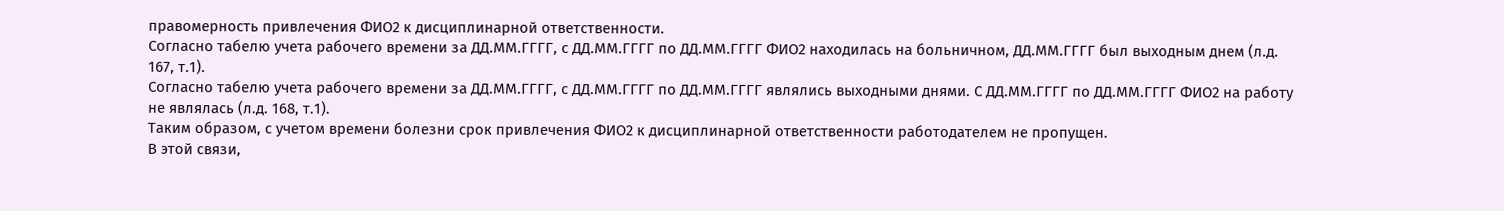правомерность привлечения ФИО2 к дисциплинарной ответственности.
Согласно табелю учета рабочего времени за ДД.ММ.ГГГГ, с ДД.ММ.ГГГГ по ДД.ММ.ГГГГ ФИО2 находилась на больничном, ДД.ММ.ГГГГ был выходным днем (л.д. 167, т.1).
Согласно табелю учета рабочего времени за ДД.ММ.ГГГГ, с ДД.ММ.ГГГГ по ДД.ММ.ГГГГ являлись выходными днями. С ДД.ММ.ГГГГ по ДД.ММ.ГГГГ ФИО2 на работу не являлась (л.д. 168, т.1).
Таким образом, с учетом времени болезни срок привлечения ФИО2 к дисциплинарной ответственности работодателем не пропущен.
В этой связи,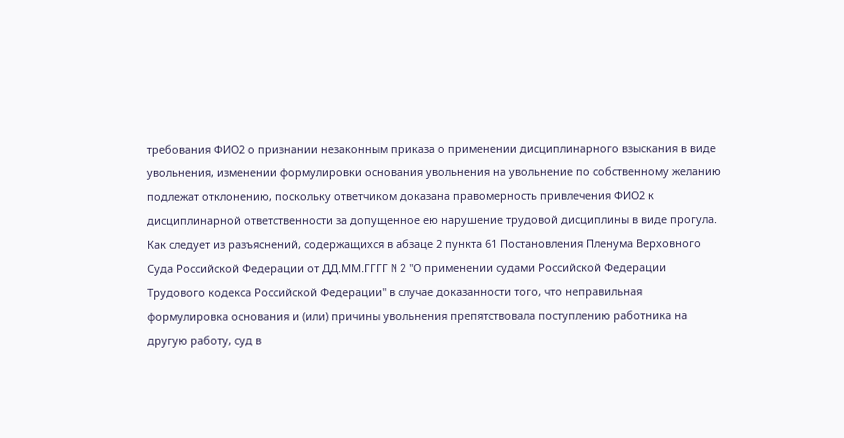требования ФИО2 о признании незаконным приказа о применении дисциплинарного взыскания в виде увольнения, изменении формулировки основания увольнения на увольнение по собственному желанию подлежат отклонению, поскольку ответчиком доказана правомерность привлечения ФИО2 к дисциплинарной ответственности за допущенное ею нарушение трудовой дисциплины в виде прогула.
Как следует из разъяснений, содержащихся в абзаце 2 пункта 61 Постановления Пленума Верховного Суда Российской Федерации от ДД.ММ.ГГГГ N 2 "О применении судами Российской Федерации Трудового кодекса Российской Федерации" в случае доказанности того, что неправильная формулировка основания и (или) причины увольнения препятствовала поступлению работника на другую работу, суд в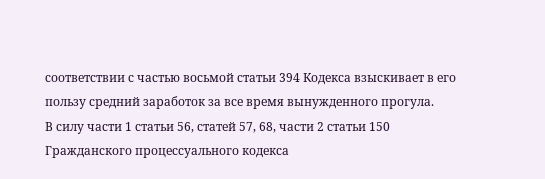соответствии с частью восьмой статьи 394 Кодекса взыскивает в его пользу средний заработок за все время вынужденного прогула.
В силу части 1 статьи 56, статей 57, 68, части 2 статьи 150 Гражданского процессуального кодекса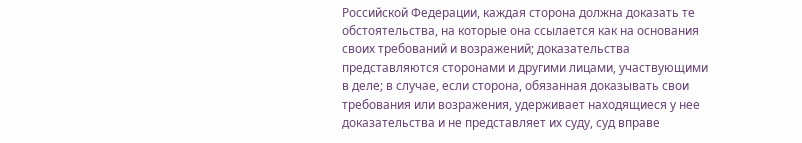Российской Федерации, каждая сторона должна доказать те обстоятельства, на которые она ссылается как на основания своих требований и возражений; доказательства представляются сторонами и другими лицами, участвующими в деле; в случае, если сторона, обязанная доказывать свои требования или возражения, удерживает находящиеся у нее доказательства и не представляет их суду, суд вправе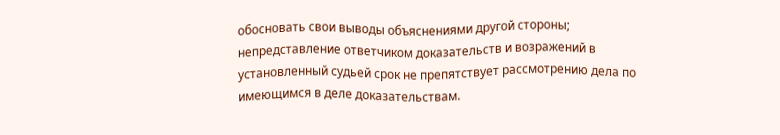обосновать свои выводы объяснениями другой стороны; непредставление ответчиком доказательств и возражений в установленный судьей срок не препятствует рассмотрению дела по имеющимся в деле доказательствам.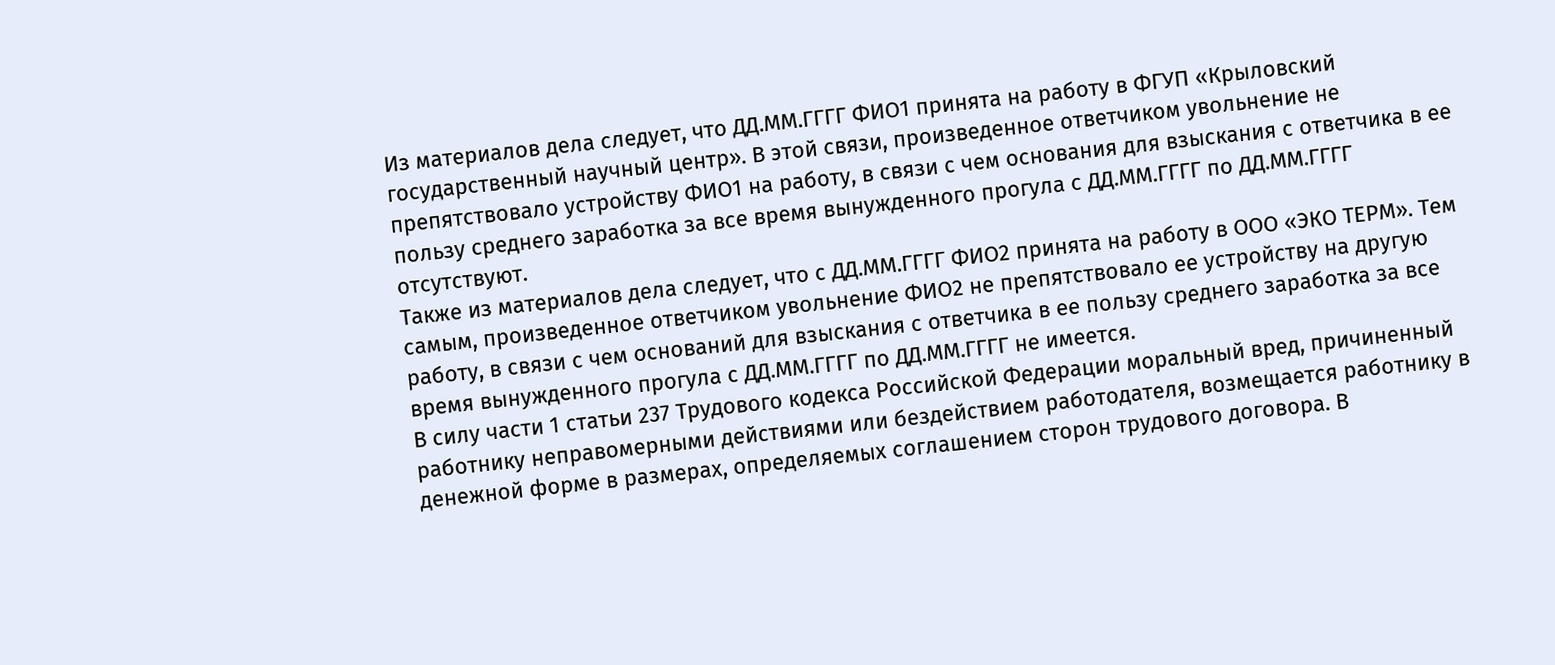Из материалов дела следует, что ДД.ММ.ГГГГ ФИО1 принята на работу в ФГУП «Крыловский государственный научный центр». В этой связи, произведенное ответчиком увольнение не препятствовало устройству ФИО1 на работу, в связи с чем основания для взыскания с ответчика в ее пользу среднего заработка за все время вынужденного прогула с ДД.ММ.ГГГГ по ДД.ММ.ГГГГ отсутствуют.
Также из материалов дела следует, что с ДД.ММ.ГГГГ ФИО2 принята на работу в ООО «ЭКО ТЕРМ». Тем самым, произведенное ответчиком увольнение ФИО2 не препятствовало ее устройству на другую работу, в связи с чем оснований для взыскания с ответчика в ее пользу среднего заработка за все время вынужденного прогула с ДД.ММ.ГГГГ по ДД.ММ.ГГГГ не имеется.
В силу части 1 статьи 237 Трудового кодекса Российской Федерации моральный вред, причиненный работнику неправомерными действиями или бездействием работодателя, возмещается работнику в денежной форме в размерах, определяемых соглашением сторон трудового договора. В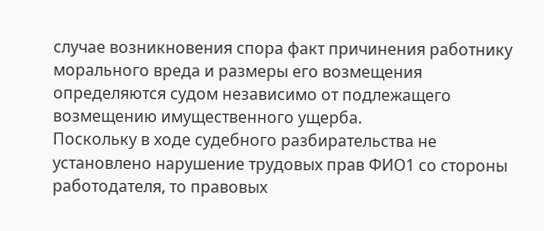случае возникновения спора факт причинения работнику морального вреда и размеры его возмещения определяются судом независимо от подлежащего возмещению имущественного ущерба.
Поскольку в ходе судебного разбирательства не установлено нарушение трудовых прав ФИО1 со стороны работодателя, то правовых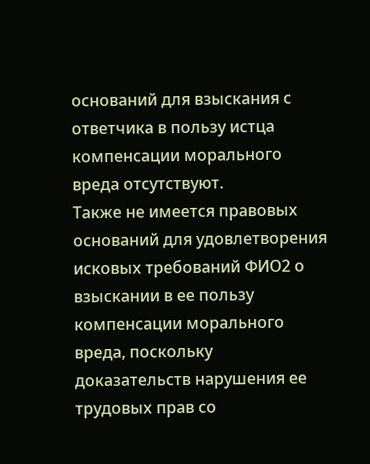оснований для взыскания с ответчика в пользу истца компенсации морального вреда отсутствуют.
Также не имеется правовых оснований для удовлетворения исковых требований ФИО2 о взыскании в ее пользу компенсации морального вреда, поскольку доказательств нарушения ее трудовых прав со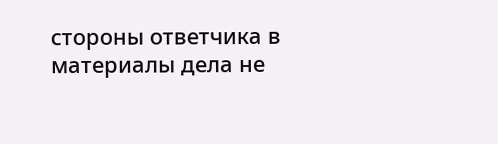стороны ответчика в материалы дела не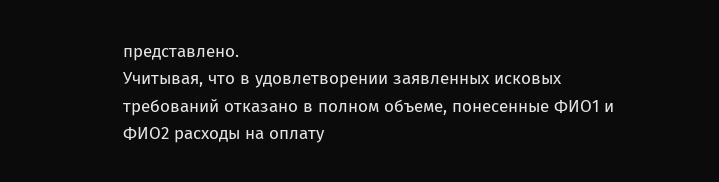представлено.
Учитывая, что в удовлетворении заявленных исковых требований отказано в полном объеме, понесенные ФИО1 и ФИО2 расходы на оплату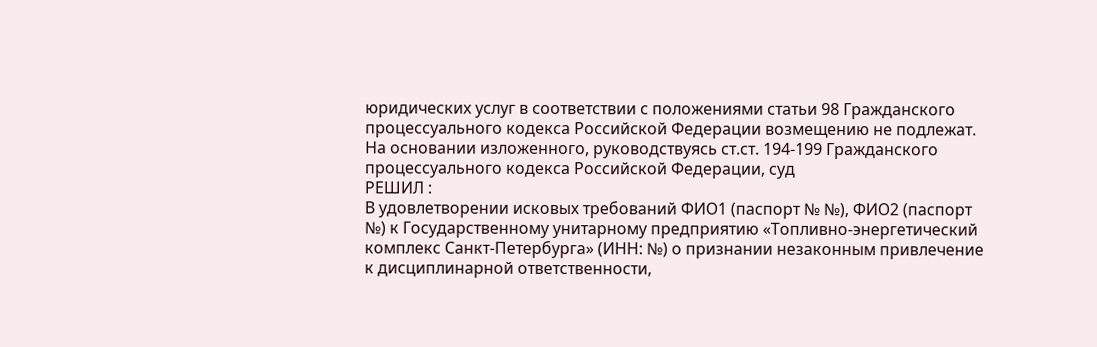юридических услуг в соответствии с положениями статьи 98 Гражданского процессуального кодекса Российской Федерации возмещению не подлежат.
На основании изложенного, руководствуясь ст.ст. 194-199 Гражданского процессуального кодекса Российской Федерации, суд
РЕШИЛ :
В удовлетворении исковых требований ФИО1 (паспорт № №), ФИО2 (паспорт №) к Государственному унитарному предприятию «Топливно-энергетический комплекс Санкт-Петербурга» (ИНН: №) о признании незаконным привлечение к дисциплинарной ответственности,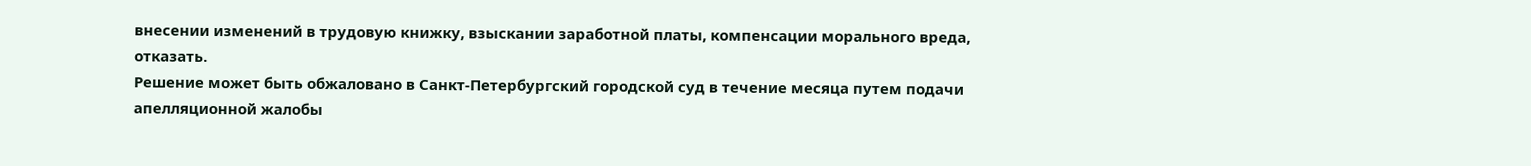внесении изменений в трудовую книжку, взыскании заработной платы, компенсации морального вреда, отказать.
Решение может быть обжаловано в Санкт-Петербургский городской суд в течение месяца путем подачи апелляционной жалобы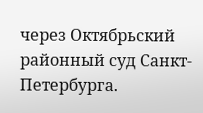через Октябрьский районный суд Санкт-Петербурга.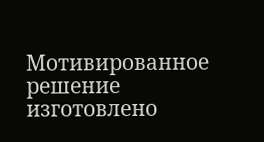Мотивированное решение изготовлено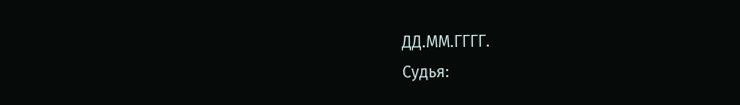ДД.ММ.ГГГГ.
Судья: